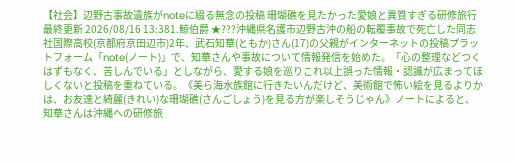【社会】辺野古事故遺族がnoteに綴る無念の投稿 珊瑚礁を見たかった愛娘と異質すぎる研修旅行最終更新 2026/08/16 13:381.鯨伯爵 ★???沖縄県名護市辺野古沖の船の転覆事故で死亡した同志社国際高校(京都府京田辺市)2年、武石知華(ともか)さん(17)の父親がインターネットの投稿プラットフォーム「note(ノート)」で、知華さんや事故について情報発信を始めた。「心の整理などつくはずもなく、苦しんでいる」としながら、愛する娘を巡りこれ以上誤った情報・認識が広まってほしくないと投稿を重ねている。《美ら海水族館に行きたいんだけど、美術館で怖い絵を見るよりかは、お友達と綺麗(きれい)な珊瑚礁(さんごしょう)を見る方が楽しそうじゃん》ノートによると、知華さんは沖縄への研修旅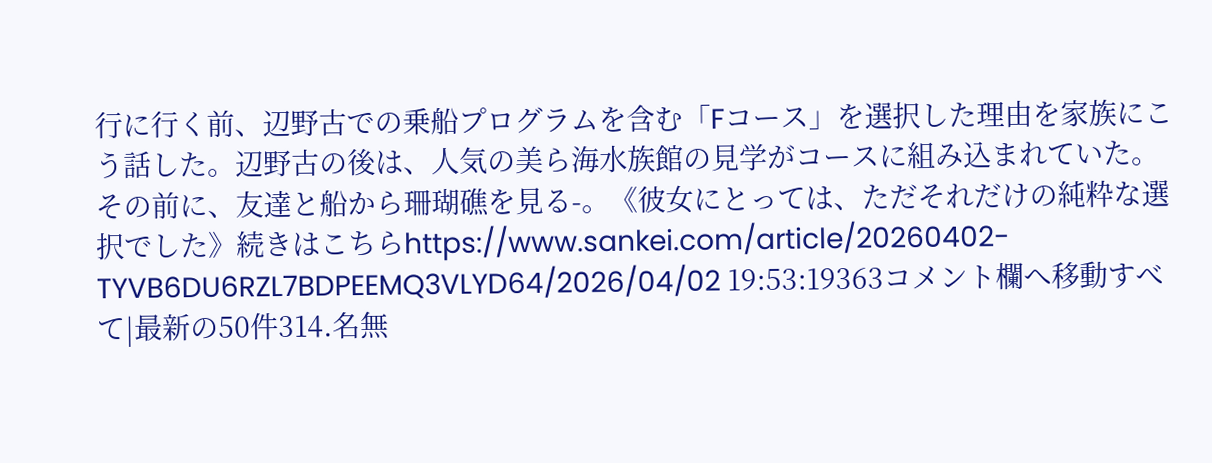行に行く前、辺野古での乗船プログラムを含む「Fコース」を選択した理由を家族にこう話した。辺野古の後は、人気の美ら海水族館の見学がコースに組み込まれていた。その前に、友達と船から珊瑚礁を見る-。《彼女にとっては、ただそれだけの純粋な選択でした》続きはこちらhttps://www.sankei.com/article/20260402-TYVB6DU6RZL7BDPEEMQ3VLYD64/2026/04/02 19:53:19363コメント欄へ移動すべて|最新の50件314.名無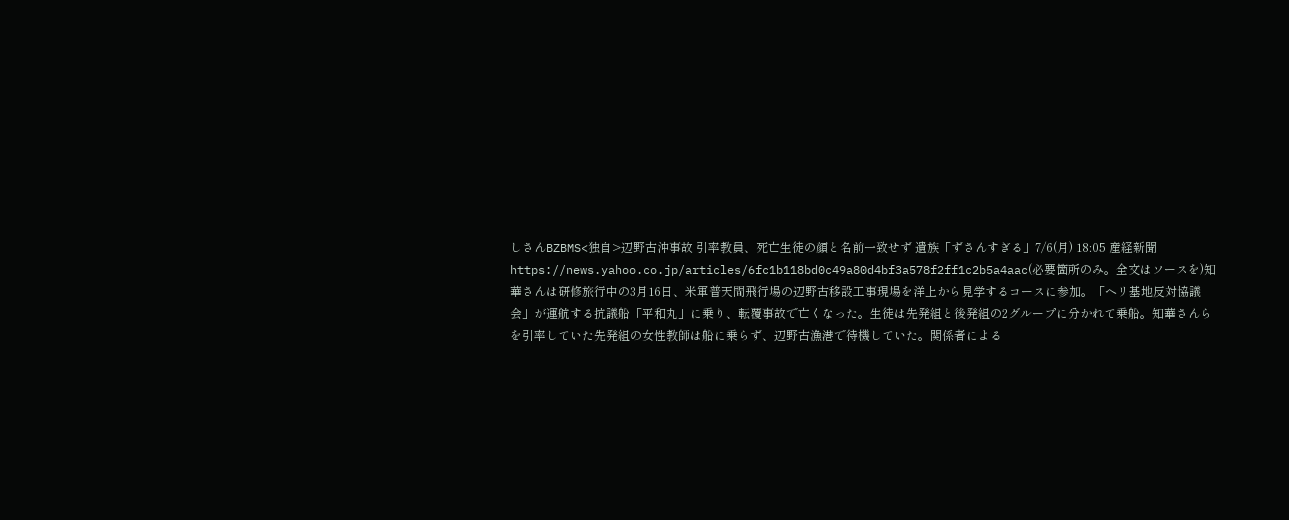しさんBZBMS<独自>辺野古沖事故 引率教員、死亡生徒の顔と名前一致せず 遺族「ずさんすぎる」7/6(月) 18:05 産経新聞https://news.yahoo.co.jp/articles/6fc1b118bd0c49a80d4bf3a578f2ff1c2b5a4aac(必要箇所のみ。全文はソースを)知華さんは研修旅行中の3月16日、米軍普天間飛行場の辺野古移設工事現場を洋上から見学するコースに参加。「ヘリ基地反対協議会」が運航する抗議船「平和丸」に乗り、転覆事故で亡くなった。生徒は先発組と後発組の2グループに分かれて乗船。知華さんらを引率していた先発組の女性教師は船に乗らず、辺野古漁港で待機していた。関係者による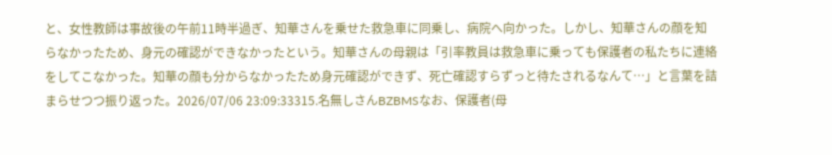と、女性教師は事故後の午前11時半過ぎ、知華さんを乗せた救急車に同乗し、病院へ向かった。しかし、知華さんの顔を知らなかったため、身元の確認ができなかったという。知華さんの母親は「引率教員は救急車に乗っても保護者の私たちに連絡をしてこなかった。知華の顔も分からなかったため身元確認ができず、死亡確認すらずっと待たされるなんて…」と言葉を詰まらせつつ振り返った。2026/07/06 23:09:33315.名無しさんBZBMSなお、保護者(母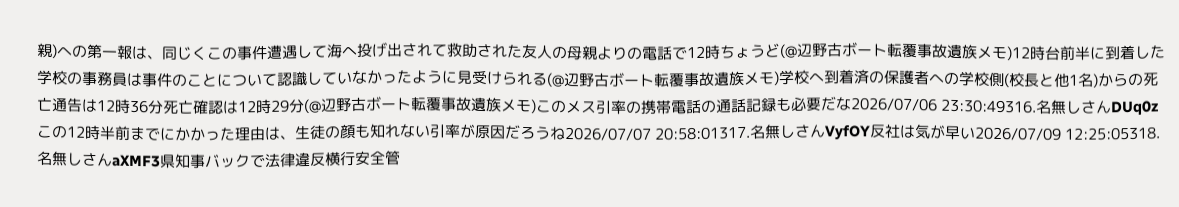親)への第一報は、同じくこの事件遭遇して海へ投げ出されて救助された友人の母親よりの電話で12時ちょうど(@辺野古ボート転覆事故遺族メモ)12時台前半に到着した学校の事務員は事件のことについて認識していなかったように見受けられる(@辺野古ボート転覆事故遺族メモ)学校へ到着済の保護者への学校側(校長と他1名)からの死亡通告は12時36分死亡確認は12時29分(@辺野古ボート転覆事故遺族メモ)このメス引率の携帯電話の通話記録も必要だな2026/07/06 23:30:49316.名無しさんDUq0zこの12時半前までにかかった理由は、生徒の顔も知れない引率が原因だろうね2026/07/07 20:58:01317.名無しさんVyfOY反社は気が早い2026/07/09 12:25:05318.名無しさんaXMF3県知事バックで法律違反横行安全管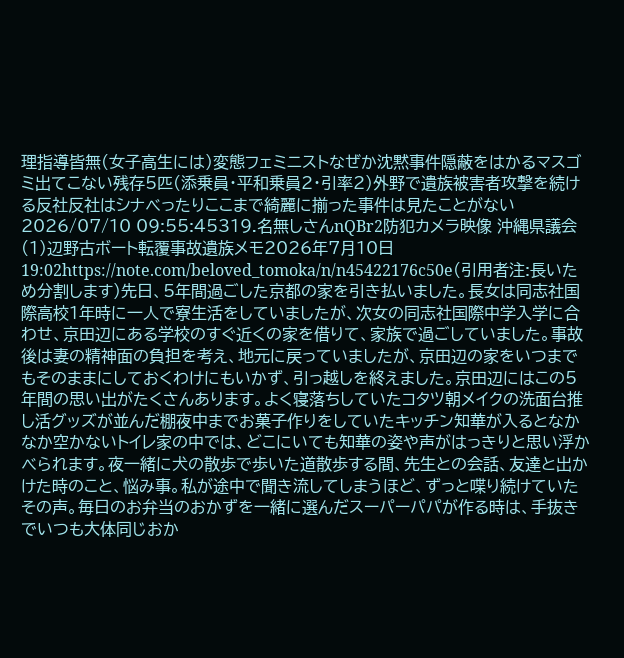理指導皆無(女子高生には)変態フェミニストなぜか沈黙事件隠蔽をはかるマスゴミ出てこない残存5匹(添乗員・平和乗員2・引率2)外野で遺族被害者攻撃を続ける反社反社はシナべったりここまで綺麗に揃った事件は見たことがない2026/07/10 09:55:45319.名無しさんnQBr2防犯カメラ映像 沖縄県議会(1)辺野古ボート転覆事故遺族メモ2026年7月10日 19:02https://note.com/beloved_tomoka/n/n45422176c50e(引用者注:長いため分割します)先日、5年間過ごした京都の家を引き払いました。長女は同志社国際高校1年時に一人で寮生活をしていましたが、次女の同志社国際中学入学に合わせ、京田辺にある学校のすぐ近くの家を借りて、家族で過ごしていました。事故後は妻の精神面の負担を考え、地元に戻っていましたが、京田辺の家をいつまでもそのままにしておくわけにもいかず、引っ越しを終えました。京田辺にはこの5年間の思い出がたくさんあります。よく寝落ちしていたコタツ朝メイクの洗面台推し活グッズが並んだ棚夜中までお菓子作りをしていたキッチン知華が入るとなかなか空かないトイレ家の中では、どこにいても知華の姿や声がはっきりと思い浮かべられます。夜一緒に犬の散歩で歩いた道散歩する間、先生との会話、友達と出かけた時のこと、悩み事。私が途中で聞き流してしまうほど、ずっと喋り続けていたその声。毎日のお弁当のおかずを一緒に選んだスーパーパパが作る時は、手抜きでいつも大体同じおか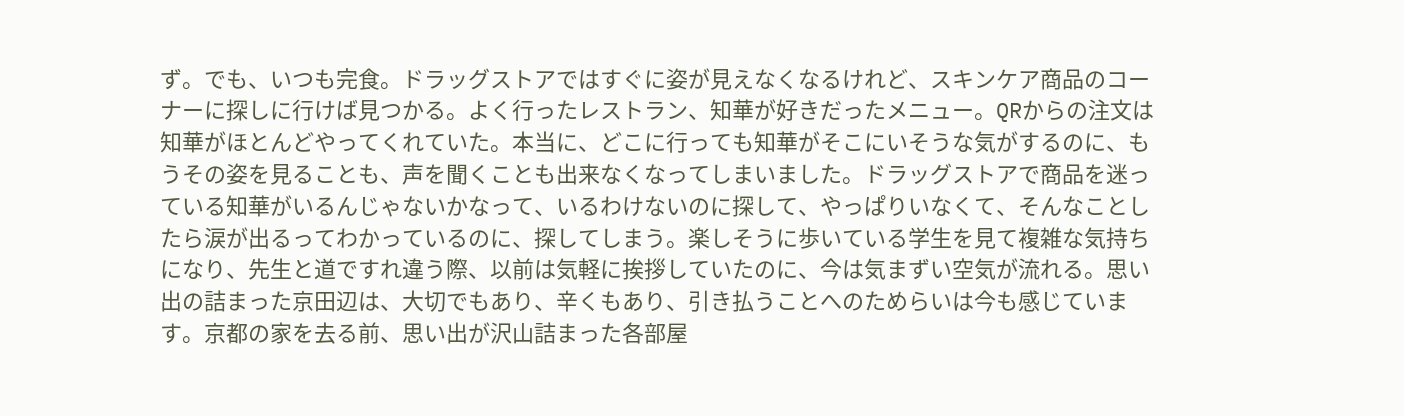ず。でも、いつも完食。ドラッグストアではすぐに姿が見えなくなるけれど、スキンケア商品のコーナーに探しに行けば見つかる。よく行ったレストラン、知華が好きだったメニュー。QRからの注文は知華がほとんどやってくれていた。本当に、どこに行っても知華がそこにいそうな気がするのに、もうその姿を見ることも、声を聞くことも出来なくなってしまいました。ドラッグストアで商品を迷っている知華がいるんじゃないかなって、いるわけないのに探して、やっぱりいなくて、そんなことしたら涙が出るってわかっているのに、探してしまう。楽しそうに歩いている学生を見て複雑な気持ちになり、先生と道ですれ違う際、以前は気軽に挨拶していたのに、今は気まずい空気が流れる。思い出の詰まった京田辺は、大切でもあり、辛くもあり、引き払うことへのためらいは今も感じています。京都の家を去る前、思い出が沢山詰まった各部屋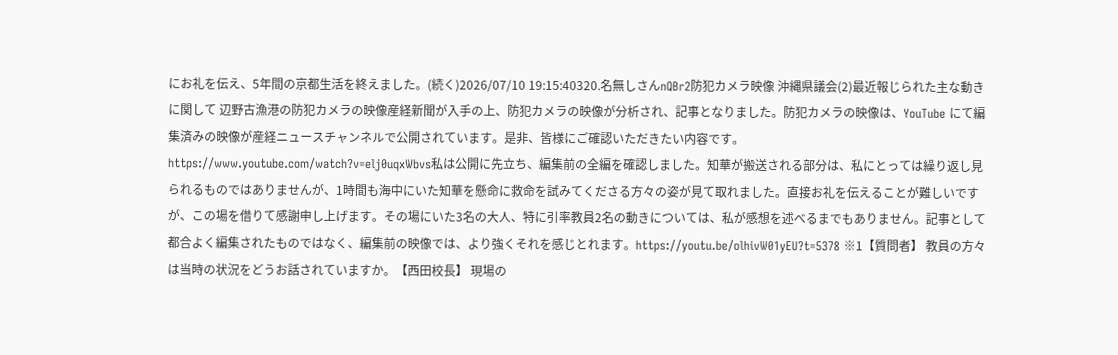にお礼を伝え、5年間の京都生活を終えました。(続く)2026/07/10 19:15:40320.名無しさんnQBr2防犯カメラ映像 沖縄県議会(2)最近報じられた主な動きに関して 辺野古漁港の防犯カメラの映像産経新聞が入手の上、防犯カメラの映像が分析され、記事となりました。防犯カメラの映像は、YouTube にて編集済みの映像が産経ニュースチャンネルで公開されています。是非、皆様にご確認いただきたい内容です。https://www.youtube.com/watch?v=elj0uqxWbvs私は公開に先立ち、編集前の全編を確認しました。知華が搬送される部分は、私にとっては繰り返し見られるものではありませんが、1時間も海中にいた知華を懸命に救命を試みてくださる方々の姿が見て取れました。直接お礼を伝えることが難しいですが、この場を借りて感謝申し上げます。その場にいた3名の大人、特に引率教員2名の動きについては、私が感想を述べるまでもありません。記事として都合よく編集されたものではなく、編集前の映像では、より強くそれを感じとれます。https://youtu.be/olhivW01yEU?t=5378 ※1【質問者】 教員の方々は当時の状況をどうお話されていますか。【西田校長】 現場の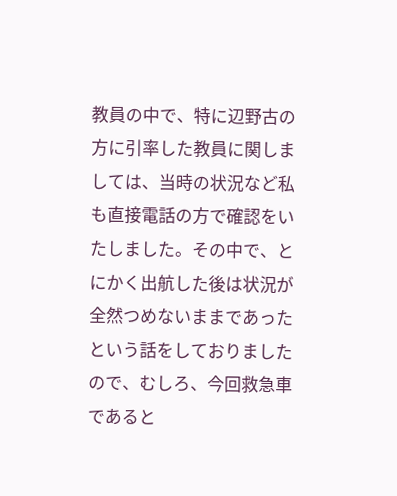教員の中で、特に辺野古の方に引率した教員に関しましては、当時の状況など私も直接電話の方で確認をいたしました。その中で、とにかく出航した後は状況が全然つめないままであったという話をしておりましたので、むしろ、今回救急車であると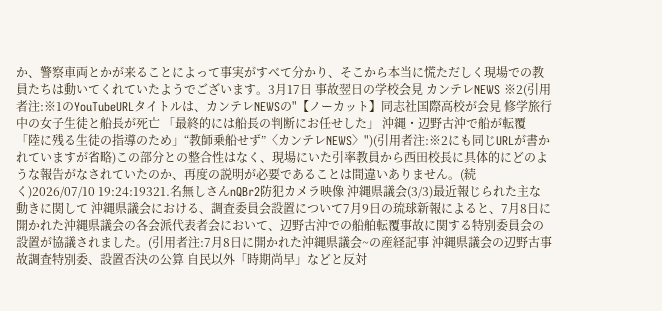か、警察車両とかが来ることによって事実がすべて分かり、そこから本当に慌ただしく現場での教員たちは動いてくれていたようでございます。3月17日 事故翌日の学校会見 カンテレNEWS ※2(引用者注:※1のYouTubeURLタイトルは、カンテレNEWSの"【ノーカット】同志社国際高校が会見 修学旅行中の女子生徒と船長が死亡 「最終的には船長の判断にお任せした」 沖縄・辺野古沖で船が転覆 「陸に残る生徒の指導のため」“教師乗船せず”〈カンテレNEWS〉")(引用者注:※2にも同じURLが書かれていますが省略)この部分との整合性はなく、現場にいた引率教員から西田校長に具体的にどのような報告がなされていたのか、再度の説明が必要であることは間違いありません。(続く)2026/07/10 19:24:19321.名無しさんnQBr2防犯カメラ映像 沖縄県議会(3/3)最近報じられた主な動きに関して 沖縄県議会における、調査委員会設置について7月9日の琉球新報によると、7月8日に開かれた沖縄県議会の各会派代表者会において、辺野古沖での船舶転覆事故に関する特別委員会の設置が協議されました。(引用者注:7月8日に開かれた沖縄県議会~の産経記事 沖縄県議会の辺野古事故調査特別委、設置否決の公算 自民以外「時期尚早」などと反対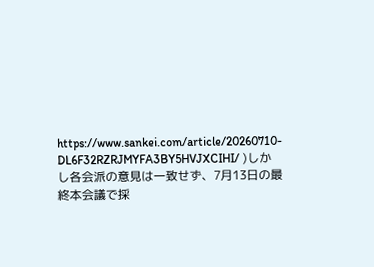https://www.sankei.com/article/20260710-DL6F32RZRJMYFA3BY5HVJXCIHI/ )しかし各会派の意見は一致せず、7月13日の最終本会議で採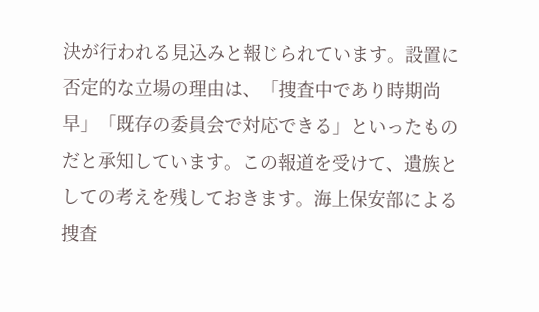決が行われる見込みと報じられています。設置に否定的な立場の理由は、「捜査中であり時期尚早」「既存の委員会で対応できる」といったものだと承知しています。この報道を受けて、遺族としての考えを残しておきます。海上保安部による捜査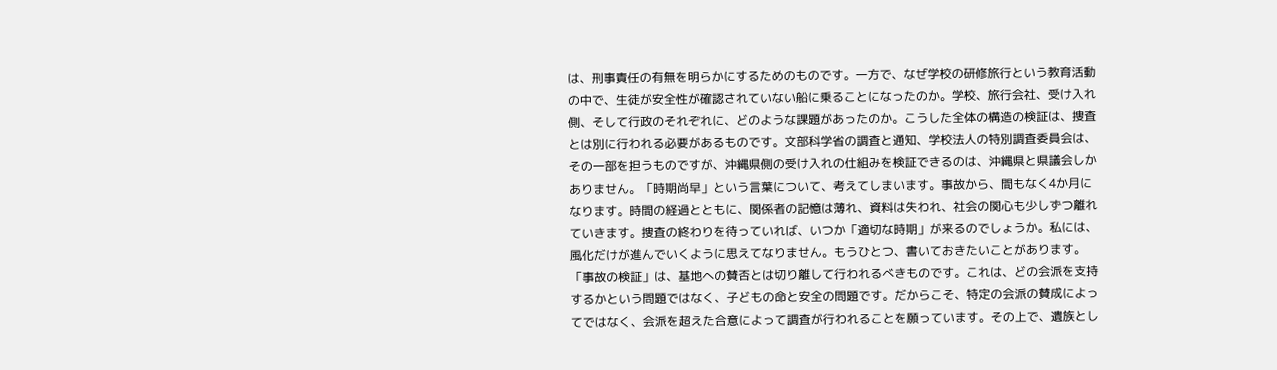は、刑事責任の有無を明らかにするためのものです。一方で、なぜ学校の研修旅行という教育活動の中で、生徒が安全性が確認されていない船に乗ることになったのか。学校、旅行会社、受け入れ側、そして行政のそれぞれに、どのような課題があったのか。こうした全体の構造の検証は、捜査とは別に行われる必要があるものです。文部科学省の調査と通知、学校法人の特別調査委員会は、その一部を担うものですが、沖縄県側の受け入れの仕組みを検証できるのは、沖縄県と県議会しかありません。「時期尚早」という言葉について、考えてしまいます。事故から、間もなく4か月になります。時間の経過とともに、関係者の記憶は薄れ、資料は失われ、社会の関心も少しずつ離れていきます。捜査の終わりを待っていれば、いつか「適切な時期」が来るのでしょうか。私には、風化だけが進んでいくように思えてなりません。もうひとつ、書いておきたいことがあります。「事故の検証」は、基地への賛否とは切り離して行われるべきものです。これは、どの会派を支持するかという問題ではなく、子どもの命と安全の問題です。だからこそ、特定の会派の賛成によってではなく、会派を超えた合意によって調査が行われることを願っています。その上で、遺族とし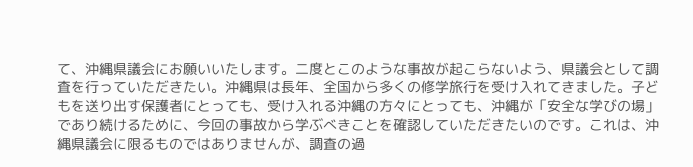て、沖縄県議会にお願いいたします。二度とこのような事故が起こらないよう、県議会として調査を行っていただきたい。沖縄県は長年、全国から多くの修学旅行を受け入れてきました。子どもを送り出す保護者にとっても、受け入れる沖縄の方々にとっても、沖縄が「安全な学びの場」であり続けるために、今回の事故から学ぶべきことを確認していただきたいのです。これは、沖縄県議会に限るものではありませんが、調査の過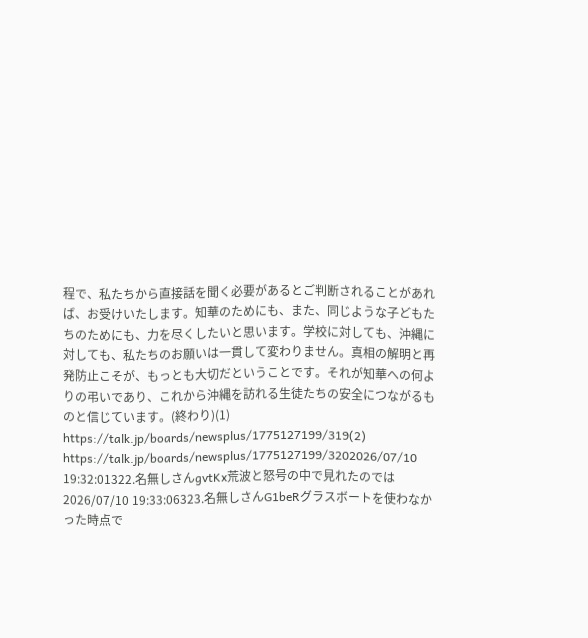程で、私たちから直接話を聞く必要があるとご判断されることがあれば、お受けいたします。知華のためにも、また、同じような子どもたちのためにも、力を尽くしたいと思います。学校に対しても、沖縄に対しても、私たちのお願いは一貫して変わりません。真相の解明と再発防止こそが、もっとも大切だということです。それが知華への何よりの弔いであり、これから沖縄を訪れる生徒たちの安全につながるものと信じています。(終わり)(1) https://talk.jp/boards/newsplus/1775127199/319(2) https://talk.jp/boards/newsplus/1775127199/3202026/07/10 19:32:01322.名無しさんgvtKx荒波と怒号の中で見れたのでは2026/07/10 19:33:06323.名無しさんG1beRグラスボートを使わなかった時点で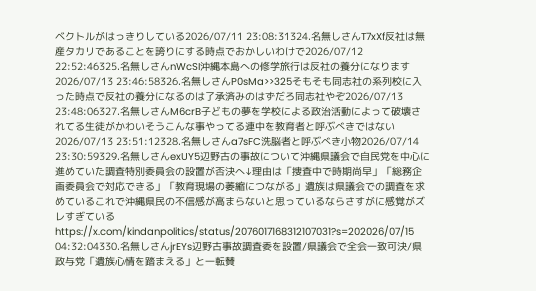ベクトルがはっきりしている2026/07/11 23:08:31324.名無しさんT7xXf反社は無産タカリであることを誇りにする時点でおかしいわけで2026/07/12 22:52:46325.名無しさんnWcSI沖縄本島への修学旅行は反社の養分になります2026/07/13 23:46:58326.名無しさんP0sMa>>325そもそも同志社の系列校に入った時点で反社の養分になるのは了承済みのはずだろ同志社やぞ2026/07/13 23:48:06327.名無しさんM6crB子どもの夢を学校による政治活動によって破壊されてる生徒がかわいそうこんな事やってる連中を教育者と呼ぶべきではない2026/07/13 23:51:12328.名無しさんa7sFC洗脳者と呼ぶべき小物2026/07/14 23:30:59329.名無しさんexUY5辺野古の事故について沖縄県議会で自民党を中心に進めていた調査特別委員会の設置が否決へ↓理由は「捜査中で時期尚早」「総務企画委員会で対応できる」「教育現場の萎縮につながる」遺族は県議会での調査を求めているこれで沖縄県民の不信感が高まらないと思っているならさすがに感覚がズレすぎているhttps://x.com/kindanpolitics/status/2076017168312107031?s=202026/07/15 04:32:04330.名無しさんjrEYs辺野古事故調査委を設置/県議会で全会一致可決/県政与党「遺族心情を踏まえる」と一転賛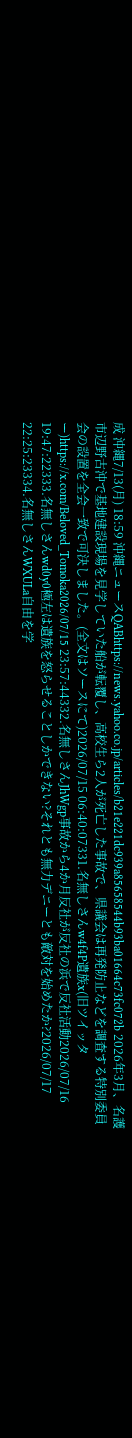成 沖縄7/13(月) 18:59 沖縄ニュースQABhttps://news.yahoo.co.jp/articles/b21e221dc939a85658544b93ba01664c73fc072b 2026年3月、名護市辺野古沖で基地建設現場を見学していた船が転覆し、高校生ら2人が死亡した事故で、県議会は再発防止などを調査する特別委員会の設置を全会一致で可決しました。(全文はソースにて)2026/07/15 06:40:07331.名無しさんw4f4P遺族x(旧ツイッター)https://x.com/Beloved_Tomoka2026/07/15 23:57:44332.名無しさんJhWgp事故から4か月反社が反社の浜で反社活動2026/07/16 19:47:22333.名無しさんwd0y0極左は遺族を怒らせることしかできない?それとも無力デニーとも敵対を始めたか?2026/07/17 22:25:23334.名無しさんWXULa自由を学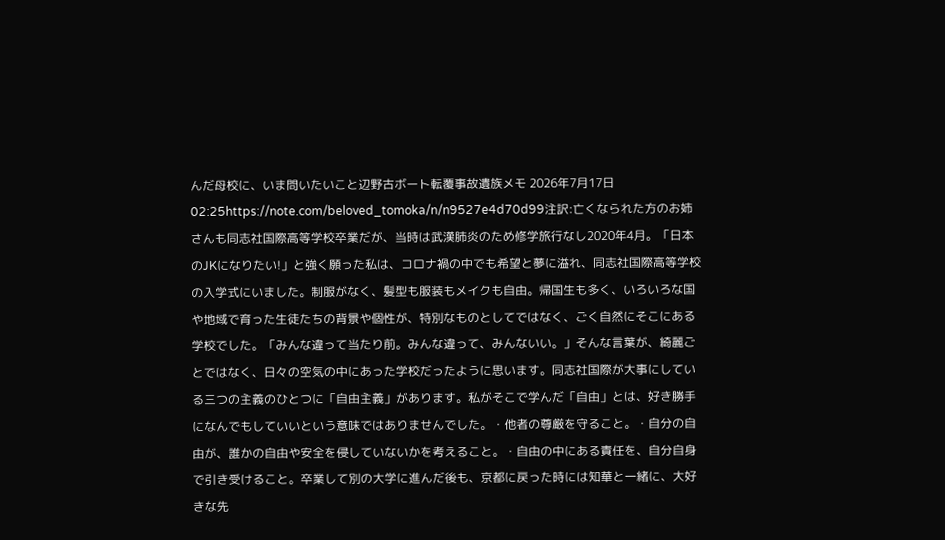んだ母校に、いま問いたいこと辺野古ボート転覆事故遺族メモ 2026年7月17日 02:25https://note.com/beloved_tomoka/n/n9527e4d70d99注訳:亡くなられた方のお姉さんも同志社国際高等学校卒業だが、当時は武漢肺炎のため修学旅行なし2020年4月。「日本のJKになりたい!」と強く願った私は、コロナ禍の中でも希望と夢に溢れ、同志社国際高等学校の入学式にいました。制服がなく、髪型も服装もメイクも自由。帰国生も多く、いろいろな国や地域で育った生徒たちの背景や個性が、特別なものとしてではなく、ごく自然にそこにある学校でした。「みんな違って当たり前。みんな違って、みんないい。」そんな言葉が、綺麗ごとではなく、日々の空気の中にあった学校だったように思います。同志社国際が大事にしている三つの主義のひとつに「自由主義」があります。私がそこで学んだ「自由」とは、好き勝手になんでもしていいという意味ではありませんでした。・他者の尊厳を守ること。・自分の自由が、誰かの自由や安全を侵していないかを考えること。・自由の中にある責任を、自分自身で引き受けること。卒業して別の大学に進んだ後も、京都に戻った時には知華と一緒に、大好きな先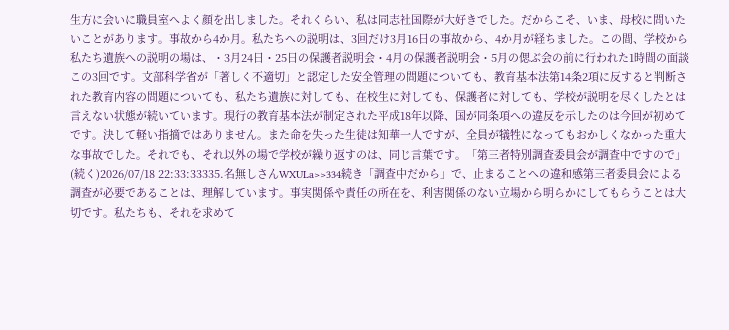生方に会いに職員室へよく顔を出しました。それくらい、私は同志社国際が大好きでした。だからこそ、いま、母校に問いたいことがあります。事故から4か月。私たちへの説明は、3回だけ3月16日の事故から、4か月が経ちました。この間、学校から私たち遺族への説明の場は、・3月24日・25日の保護者説明会・4月の保護者説明会・5月の偲ぶ会の前に行われた1時間の面談この3回です。文部科学省が「著しく不適切」と認定した安全管理の問題についても、教育基本法第14条2項に反すると判断された教育内容の問題についても、私たち遺族に対しても、在校生に対しても、保護者に対しても、学校が説明を尽くしたとは言えない状態が続いています。現行の教育基本法が制定された平成18年以降、国が同条項への違反を示したのは今回が初めてです。決して軽い指摘ではありません。また命を失った生徒は知華一人ですが、全員が犠牲になってもおかしくなかった重大な事故でした。それでも、それ以外の場で学校が繰り返すのは、同じ言葉です。「第三者特別調査委員会が調査中ですので」(続く)2026/07/18 22:33:33335.名無しさんWXULa>>334続き「調査中だから」で、止まることへの違和感第三者委員会による調査が必要であることは、理解しています。事実関係や責任の所在を、利害関係のない立場から明らかにしてもらうことは大切です。私たちも、それを求めて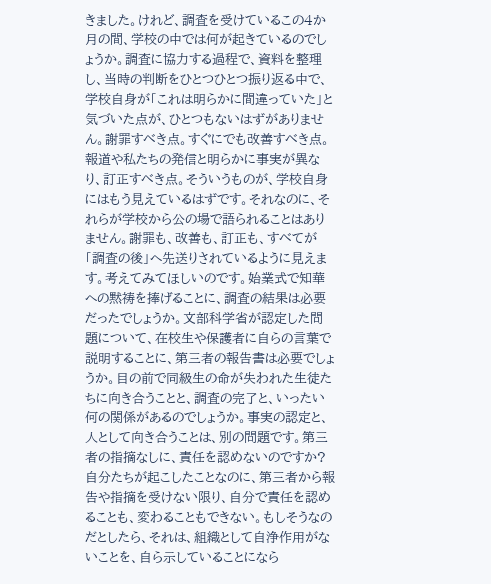きました。けれど、調査を受けているこの4か月の間、学校の中では何が起きているのでしょうか。調査に協力する過程で、資料を整理し、当時の判断をひとつひとつ振り返る中で、学校自身が「これは明らかに間違っていた」と気づいた点が、ひとつもないはずがありません。謝罪すべき点。すぐにでも改善すべき点。報道や私たちの発信と明らかに事実が異なり、訂正すべき点。そういうものが、学校自身にはもう見えているはずです。それなのに、それらが学校から公の場で語られることはありません。謝罪も、改善も、訂正も、すべてが「調査の後」へ先送りされているように見えます。考えてみてほしいのです。始業式で知華への黙祷を捧げることに、調査の結果は必要だったでしょうか。文部科学省が認定した問題について、在校生や保護者に自らの言葉で説明することに、第三者の報告書は必要でしょうか。目の前で同級生の命が失われた生徒たちに向き合うことと、調査の完了と、いったい何の関係があるのでしょうか。事実の認定と、人として向き合うことは、別の問題です。第三者の指摘なしに、責任を認めないのですか?自分たちが起こしたことなのに、第三者から報告や指摘を受けない限り、自分で責任を認めることも、変わることもできない。もしそうなのだとしたら、それは、組織として自浄作用がないことを、自ら示していることになら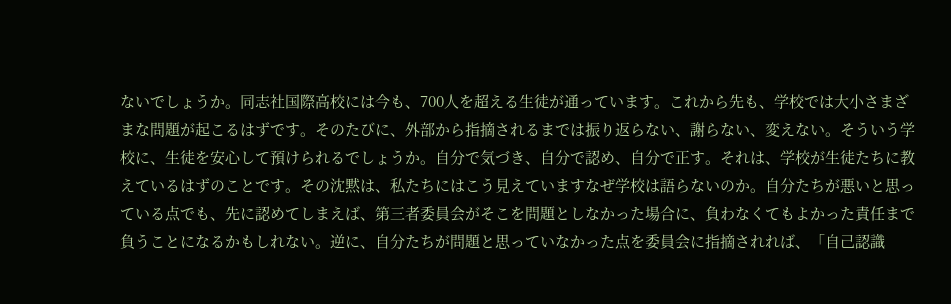ないでしょうか。同志社国際高校には今も、700人を超える生徒が通っています。これから先も、学校では大小さまざまな問題が起こるはずです。そのたびに、外部から指摘されるまでは振り返らない、謝らない、変えない。そういう学校に、生徒を安心して預けられるでしょうか。自分で気づき、自分で認め、自分で正す。それは、学校が生徒たちに教えているはずのことです。その沈黙は、私たちにはこう見えていますなぜ学校は語らないのか。自分たちが悪いと思っている点でも、先に認めてしまえば、第三者委員会がそこを問題としなかった場合に、負わなくてもよかった責任まで負うことになるかもしれない。逆に、自分たちが問題と思っていなかった点を委員会に指摘されれば、「自己認識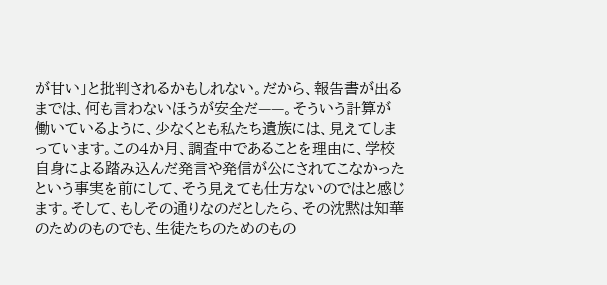が甘い」と批判されるかもしれない。だから、報告書が出るまでは、何も言わないほうが安全だ——。そういう計算が働いているように、少なくとも私たち遺族には、見えてしまっています。この4か月、調査中であることを理由に、学校自身による踏み込んだ発言や発信が公にされてこなかったという事実を前にして、そう見えても仕方ないのではと感じます。そして、もしその通りなのだとしたら、その沈黙は知華のためのものでも、生徒たちのためのもの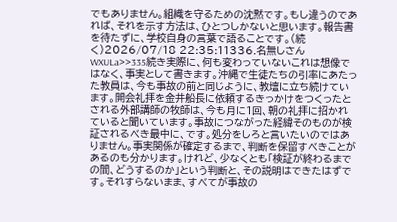でもありません。組織を守るための沈黙です。もし違うのであれば、それを示す方法は、ひとつしかないと思います。報告書を待たずに、学校自身の言葉で語ることです。(続く)2026/07/18 22:35:11336.名無しさんWXULa>>335続き実際に、何も変わっていないこれは想像ではなく、事実として書きます。沖縄で生徒たちの引率にあたった教員は、今も事故の前と同じように、教壇に立ち続けています。開会礼拝を金井船長に依頼するきっかけをつくったとされる外部講師の牧師は、今も月に1回、朝の礼拝に招かれていると聞いています。事故につながった経緯そのものが検証されるべき最中に、です。処分をしろと言いたいのではありません。事実関係が確定するまで、判断を保留すべきことがあるのも分かります。けれど、少なくとも「検証が終わるまでの間、どうするのか」という判断と、その説明はできたはずです。それすらないまま、すべてが事故の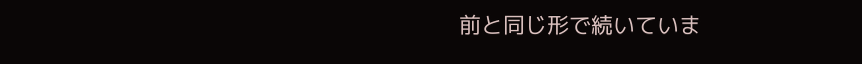前と同じ形で続いていま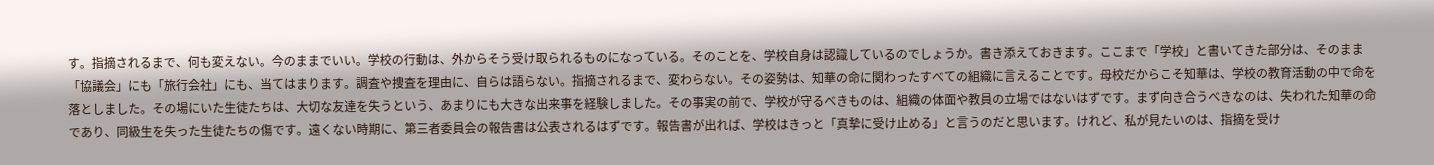す。指摘されるまで、何も変えない。今のままでいい。学校の行動は、外からそう受け取られるものになっている。そのことを、学校自身は認識しているのでしょうか。書き添えておきます。ここまで「学校」と書いてきた部分は、そのまま「協議会」にも「旅行会社」にも、当てはまります。調査や捜査を理由に、自らは語らない。指摘されるまで、変わらない。その姿勢は、知華の命に関わったすべての組織に言えることです。母校だからこそ知華は、学校の教育活動の中で命を落としました。その場にいた生徒たちは、大切な友達を失うという、あまりにも大きな出来事を経験しました。その事実の前で、学校が守るべきものは、組織の体面や教員の立場ではないはずです。まず向き合うべきなのは、失われた知華の命であり、同級生を失った生徒たちの傷です。遠くない時期に、第三者委員会の報告書は公表されるはずです。報告書が出れば、学校はきっと「真摯に受け止める」と言うのだと思います。けれど、私が見たいのは、指摘を受け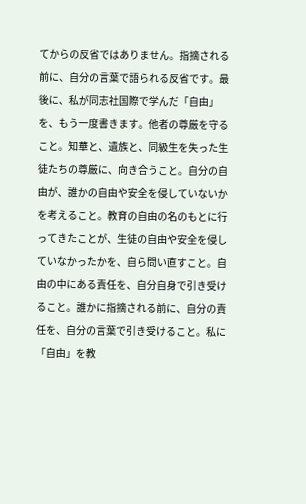てからの反省ではありません。指摘される前に、自分の言葉で語られる反省です。最後に、私が同志社国際で学んだ「自由」を、もう一度書きます。他者の尊厳を守ること。知華と、遺族と、同級生を失った生徒たちの尊厳に、向き合うこと。自分の自由が、誰かの自由や安全を侵していないかを考えること。教育の自由の名のもとに行ってきたことが、生徒の自由や安全を侵していなかったかを、自ら問い直すこと。自由の中にある責任を、自分自身で引き受けること。誰かに指摘される前に、自分の責任を、自分の言葉で引き受けること。私に「自由」を教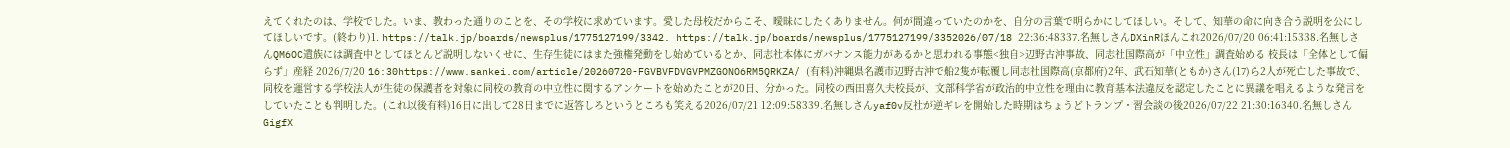えてくれたのは、学校でした。いま、教わった通りのことを、その学校に求めています。愛した母校だからこそ、曖昧にしたくありません。何が間違っていたのかを、自分の言葉で明らかにしてほしい。そして、知華の命に向き合う説明を公にしてほしいです。(終わり)1. https://talk.jp/boards/newsplus/1775127199/3342. https://talk.jp/boards/newsplus/1775127199/3352026/07/18 22:36:48337.名無しさんDXinRほんこれ2026/07/20 06:41:15338.名無しさんQM6OC遺族には調査中としてほとんど説明しないくせに、生存生徒にはまた強権発動をし始めているとか、同志社本体にガバナンス能力があるかと思われる事態<独自>辺野古沖事故、同志社国際高が「中立性」調査始める 校長は「全体として偏らず」産経 2026/7/20 16:30https://www.sankei.com/article/20260720-FGVBVFDVGVPMZGONO6RM5QRKZA/ (有料)沖縄県名護市辺野古沖で船2隻が転覆し同志社国際高(京都府)2年、武石知華(ともか)さん(17)ら2人が死亡した事故で、同校を運営する学校法人が生徒の保護者を対象に同校の教育の中立性に関するアンケートを始めたことが20日、分かった。同校の西田喜久夫校長が、文部科学省が政治的中立性を理由に教育基本法違反を認定したことに異議を唱えるような発言をしていたことも判明した。(これ以後有料)16日に出して28日までに返答しろというところも笑える2026/07/21 12:09:58339.名無しさんyaf0v反社が逆ギレを開始した時期はちょうどトランプ・習会談の後2026/07/22 21:30:16340.名無しさんGigfX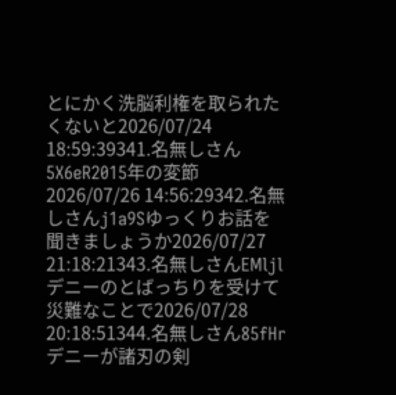とにかく洗脳利権を取られたくないと2026/07/24 18:59:39341.名無しさん5X6eR2015年の変節2026/07/26 14:56:29342.名無しさんj1a9Sゆっくりお話を聞きましょうか2026/07/27 21:18:21343.名無しさんEMljlデニーのとばっちりを受けて災難なことで2026/07/28 20:18:51344.名無しさん85fHrデニーが諸刃の剣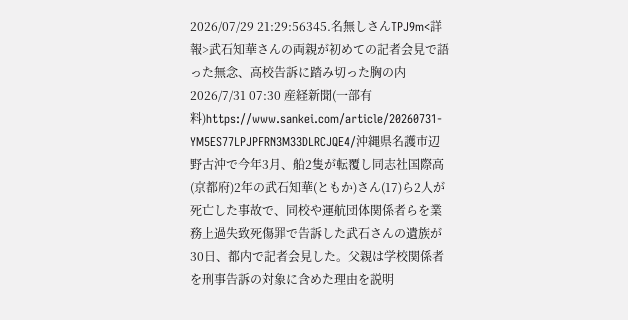2026/07/29 21:29:56345.名無しさんTPJ9m<詳報>武石知華さんの両親が初めての記者会見で語った無念、高校告訴に踏み切った胸の内2026/7/31 07:30 産経新聞(一部有料)https://www.sankei.com/article/20260731-YM5ES77LPJPFRN3M33DLRCJQE4/沖縄県名護市辺野古沖で今年3月、船2隻が転覆し同志社国際高(京都府)2年の武石知華(ともか)さん(17)ら2人が死亡した事故で、同校や運航団体関係者らを業務上過失致死傷罪で告訴した武石さんの遺族が30日、都内で記者会見した。父親は学校関係者を刑事告訴の対象に含めた理由を説明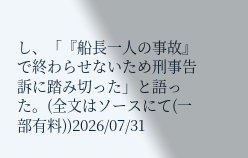し、「『船長一人の事故』で終わらせないため刑事告訴に踏み切った」と語った。(全文はソースにて(一部有料))2026/07/31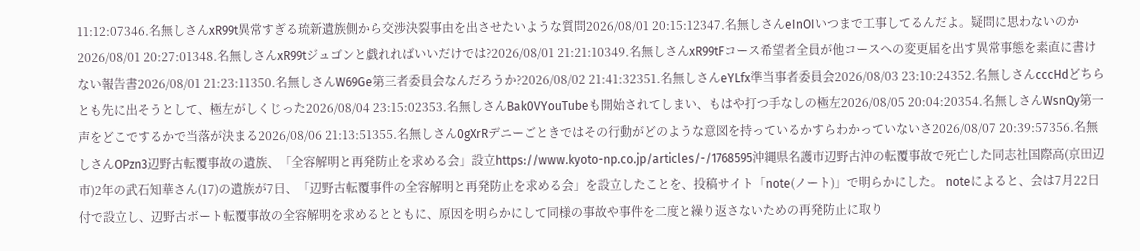11:12:07346.名無しさんxR99t異常すぎる琉新遺族側から交渉決裂事由を出させたいような質問2026/08/01 20:15:12347.名無しさんeInOIいつまで工事してるんだよ。疑問に思わないのか2026/08/01 20:27:01348.名無しさんxR99tジュゴンと戯れればいいだけでは?2026/08/01 21:21:10349.名無しさんxR99tFコース希望者全員が他コースへの変更届を出す異常事態を素直に書けない報告書2026/08/01 21:23:11350.名無しさんW69Ge第三者委員会なんだろうか?2026/08/02 21:41:32351.名無しさんeYLfx準当事者委員会2026/08/03 23:10:24352.名無しさんcccHdどちらとも先に出そうとして、極左がしくじった2026/08/04 23:15:02353.名無しさんBak0VYouTubeも開始されてしまい、もはや打つ手なしの極左2026/08/05 20:04:20354.名無しさんWsnQy第一声をどこでするかで当落が決まる2026/08/06 21:13:51355.名無しさん0gXrRデニーごときではその行動がどのような意図を持っているかすらわかっていないさ2026/08/07 20:39:57356.名無しさんOPzn3辺野古転覆事故の遺族、「全容解明と再発防止を求める会」設立https://www.kyoto-np.co.jp/articles/-/1768595沖縄県名護市辺野古沖の転覆事故で死亡した同志社国際高(京田辺市)2年の武石知華さん(17)の遺族が7日、「辺野古転覆事件の全容解明と再発防止を求める会」を設立したことを、投稿サイト「note(ノート)」で明らかにした。 noteによると、会は7月22日付で設立し、辺野古ボート転覆事故の全容解明を求めるとともに、原因を明らかにして同様の事故や事件を二度と繰り返さないための再発防止に取り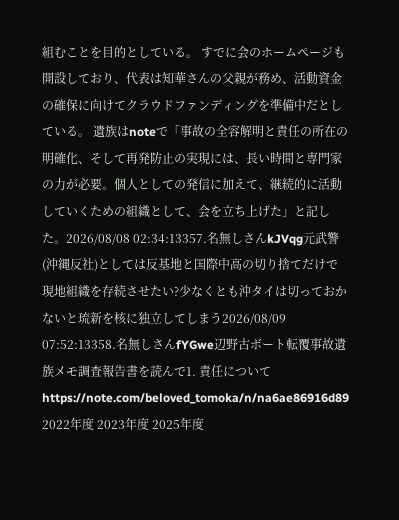組むことを目的としている。 すでに会のホームページも開設しており、代表は知華さんの父親が務め、活動資金の確保に向けてクラウドファンディングを準備中だとしている。 遺族はnoteで「事故の全容解明と責任の所在の明確化、そして再発防止の実現には、長い時間と専門家の力が必要。個人としての発信に加えて、継続的に活動していくための組織として、会を立ち上げた」と記した。2026/08/08 02:34:13357.名無しさんkJVqg元武警(沖縄反社)としては反基地と国際中高の切り捨てだけで現地組織を存続させたい?少なくとも沖タイは切っておかないと琉新を核に独立してしまう2026/08/09 07:52:13358.名無しさんfYGwe辺野古ボート転覆事故遺族メモ調査報告書を読んで1. 責任について https://note.com/beloved_tomoka/n/na6ae86916d89 2022年度 2023年度 2025年度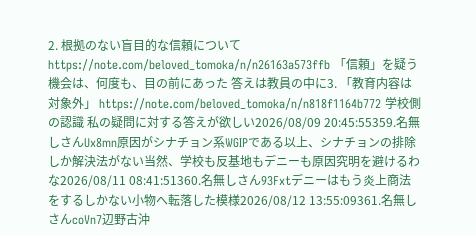2. 根拠のない盲目的な信頼について https://note.com/beloved_tomoka/n/n26163a573ffb 「信頼」を疑う機会は、何度も、目の前にあった 答えは教員の中に3. 「教育内容は対象外」 https://note.com/beloved_tomoka/n/n818f1164b772 学校側の認識 私の疑問に対する答えが欲しい2026/08/09 20:45:55359.名無しさんUx8mn原因がシナチョン系WGIPである以上、シナチョンの排除しか解決法がない当然、学校も反基地もデニーも原因究明を避けるわな2026/08/11 08:41:51360.名無しさん93Fxtデニーはもう炎上商法をするしかない小物へ転落した模様2026/08/12 13:55:09361.名無しさんcoVn7辺野古沖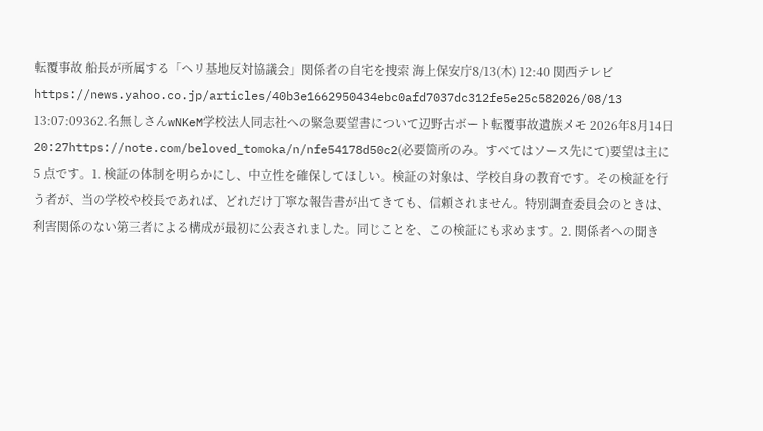転覆事故 船長が所属する「ヘリ基地反対協議会」関係者の自宅を捜索 海上保安庁8/13(木) 12:40 関西テレビhttps://news.yahoo.co.jp/articles/40b3e1662950434ebc0afd7037dc312fe5e25c582026/08/13 13:07:09362.名無しさんwNKeM学校法人同志社への緊急要望書について辺野古ボート転覆事故遺族メモ 2026年8月14日 20:27https://note.com/beloved_tomoka/n/nfe54178d50c2(必要箇所のみ。すべてはソース先にて)要望は主に 5 点です。1. 検証の体制を明らかにし、中立性を確保してほしい。検証の対象は、学校自身の教育です。その検証を行う者が、当の学校や校長であれば、どれだけ丁寧な報告書が出てきても、信頼されません。特別調査委員会のときは、利害関係のない第三者による構成が最初に公表されました。同じことを、この検証にも求めます。2. 関係者への聞き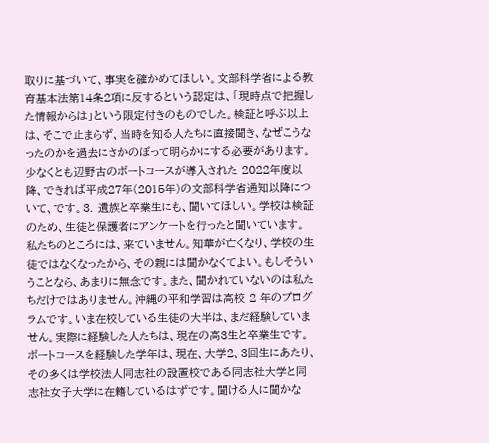取りに基づいて、事実を確かめてほしい。文部科学省による教育基本法第14条2項に反するという認定は、「現時点で把握した情報からは」という限定付きのものでした。検証と呼ぶ以上は、そこで止まらず、当時を知る人たちに直接聞き、なぜこうなったのかを過去にさかのぼって明らかにする必要があります。少なくとも辺野古のボートコースが導入された 2022年度以降、できれば平成27年(2015年)の文部科学省通知以降について、です。3. 遺族と卒業生にも、聞いてほしい。学校は検証のため、生徒と保護者にアンケートを行ったと聞いています。私たちのところには、来ていません。知華が亡くなり、学校の生徒ではなくなったから、その親には聞かなくてよい。もしそういうことなら、あまりに無念です。また、聞かれていないのは私たちだけではありません。沖縄の平和学習は高校 2 年のプログラムです。いま在校している生徒の大半は、まだ経験していません。実際に経験した人たちは、現在の高3生と卒業生です。ボートコースを経験した学年は、現在、大学2、3回生にあたり、その多くは学校法人同志社の設置校である同志社大学と同志社女子大学に在籍しているはずです。聞ける人に聞かな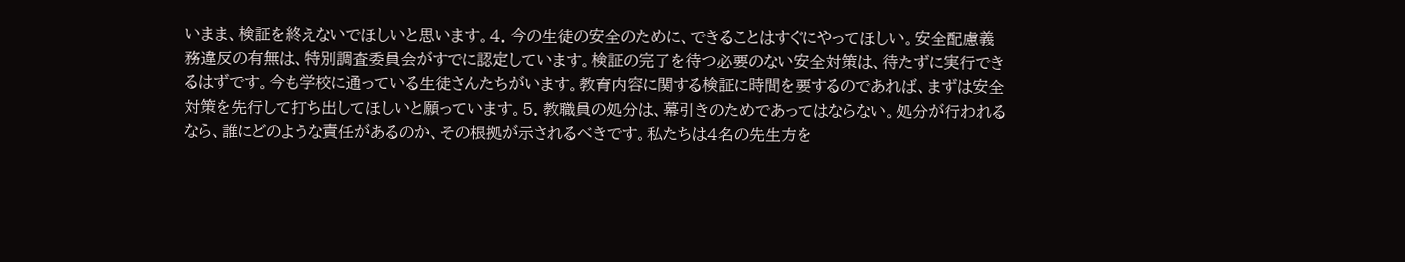いまま、検証を終えないでほしいと思います。4. 今の生徒の安全のために、できることはすぐにやってほしい。安全配慮義務違反の有無は、特別調査委員会がすでに認定しています。検証の完了を待つ必要のない安全対策は、待たずに実行できるはずです。今も学校に通っている生徒さんたちがいます。教育内容に関する検証に時間を要するのであれば、まずは安全対策を先行して打ち出してほしいと願っています。5. 教職員の処分は、幕引きのためであってはならない。処分が行われるなら、誰にどのような責任があるのか、その根拠が示されるべきです。私たちは4名の先生方を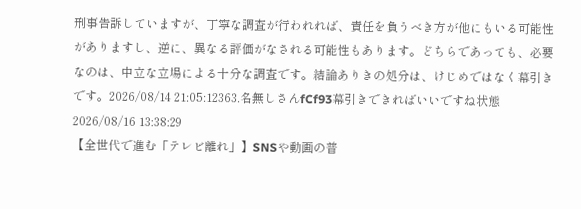刑事告訴していますが、丁寧な調査が行われれば、責任を負うべき方が他にもいる可能性がありますし、逆に、異なる評価がなされる可能性もあります。どちらであっても、必要なのは、中立な立場による十分な調査です。結論ありきの処分は、けじめではなく幕引きです。2026/08/14 21:05:12363.名無しさんfCf93幕引きできればいいですね状態2026/08/16 13:38:29
【全世代で進む「テレビ離れ」】SNSや動画の普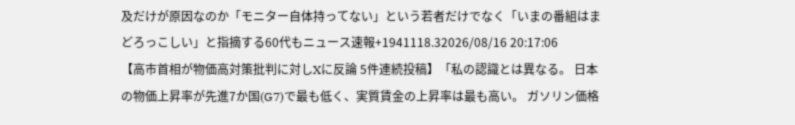及だけが原因なのか「モニター自体持ってない」という若者だけでなく「いまの番組はまどろっこしい」と指摘する60代もニュース速報+1941118.32026/08/16 20:17:06
【高市首相が物価高対策批判に対しXに反論 5件連続投稿】「私の認識とは異なる。 日本の物価上昇率が先進7か国(G7)で最も低く、実質賃金の上昇率は最も高い。 ガソリン価格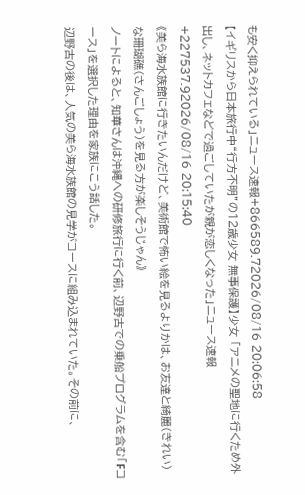も安く抑えられている」ニュース速報+866589.72026/08/16 20:06:58
【イギリスから日本旅行中“行方不明”の12歳少女 無事保護】少女 「アニメの聖地に行くため外出し、ネットカフェなどで過ごしていたが親が恋しくなった」ニュース速報+227537.92026/08/16 20:15:40
《美ら海水族館に行きたいんだけど、美術館で怖い絵を見るよりかは、お友達と綺麗(きれい)な珊瑚礁(さんごしょう)を見る方が楽しそうじゃん》
ノートによると、知華さんは沖縄への研修旅行に行く前、辺野古での乗船プログラムを含む「Fコース」を選択した理由を家族にこう話した。
辺野古の後は、人気の美ら海水族館の見学がコースに組み込まれていた。その前に、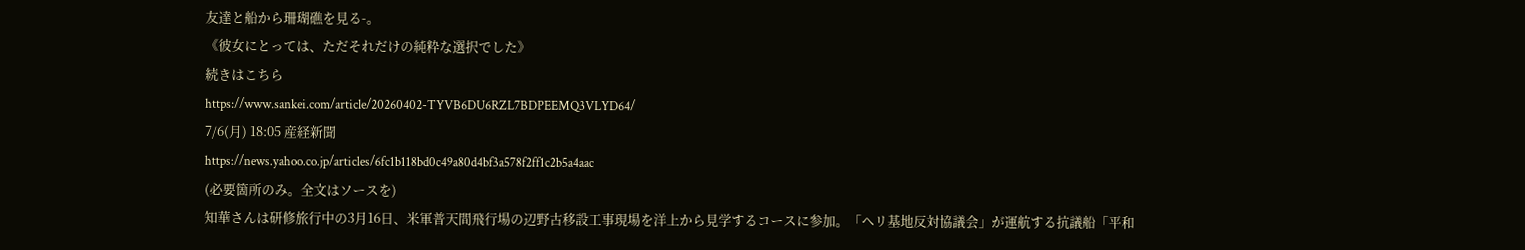友達と船から珊瑚礁を見る-。
《彼女にとっては、ただそれだけの純粋な選択でした》
続きはこちら
https://www.sankei.com/article/20260402-TYVB6DU6RZL7BDPEEMQ3VLYD64/
7/6(月) 18:05 産経新聞
https://news.yahoo.co.jp/articles/6fc1b118bd0c49a80d4bf3a578f2ff1c2b5a4aac
(必要箇所のみ。全文はソースを)
知華さんは研修旅行中の3月16日、米軍普天間飛行場の辺野古移設工事現場を洋上から見学するコースに参加。「ヘリ基地反対協議会」が運航する抗議船「平和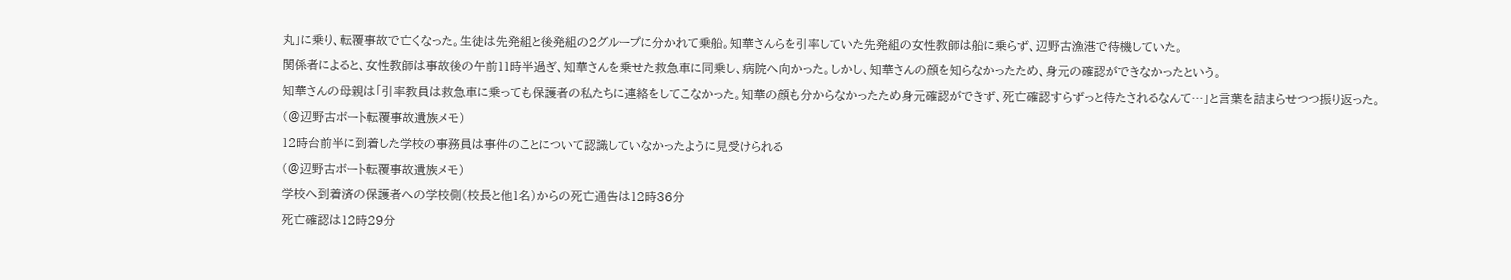丸」に乗り、転覆事故で亡くなった。生徒は先発組と後発組の2グループに分かれて乗船。知華さんらを引率していた先発組の女性教師は船に乗らず、辺野古漁港で待機していた。
関係者によると、女性教師は事故後の午前11時半過ぎ、知華さんを乗せた救急車に同乗し、病院へ向かった。しかし、知華さんの顔を知らなかったため、身元の確認ができなかったという。
知華さんの母親は「引率教員は救急車に乗っても保護者の私たちに連絡をしてこなかった。知華の顔も分からなかったため身元確認ができず、死亡確認すらずっと待たされるなんて…」と言葉を詰まらせつつ振り返った。
(@辺野古ボート転覆事故遺族メモ)
12時台前半に到着した学校の事務員は事件のことについて認識していなかったように見受けられる
(@辺野古ボート転覆事故遺族メモ)
学校へ到着済の保護者への学校側(校長と他1名)からの死亡通告は12時36分
死亡確認は12時29分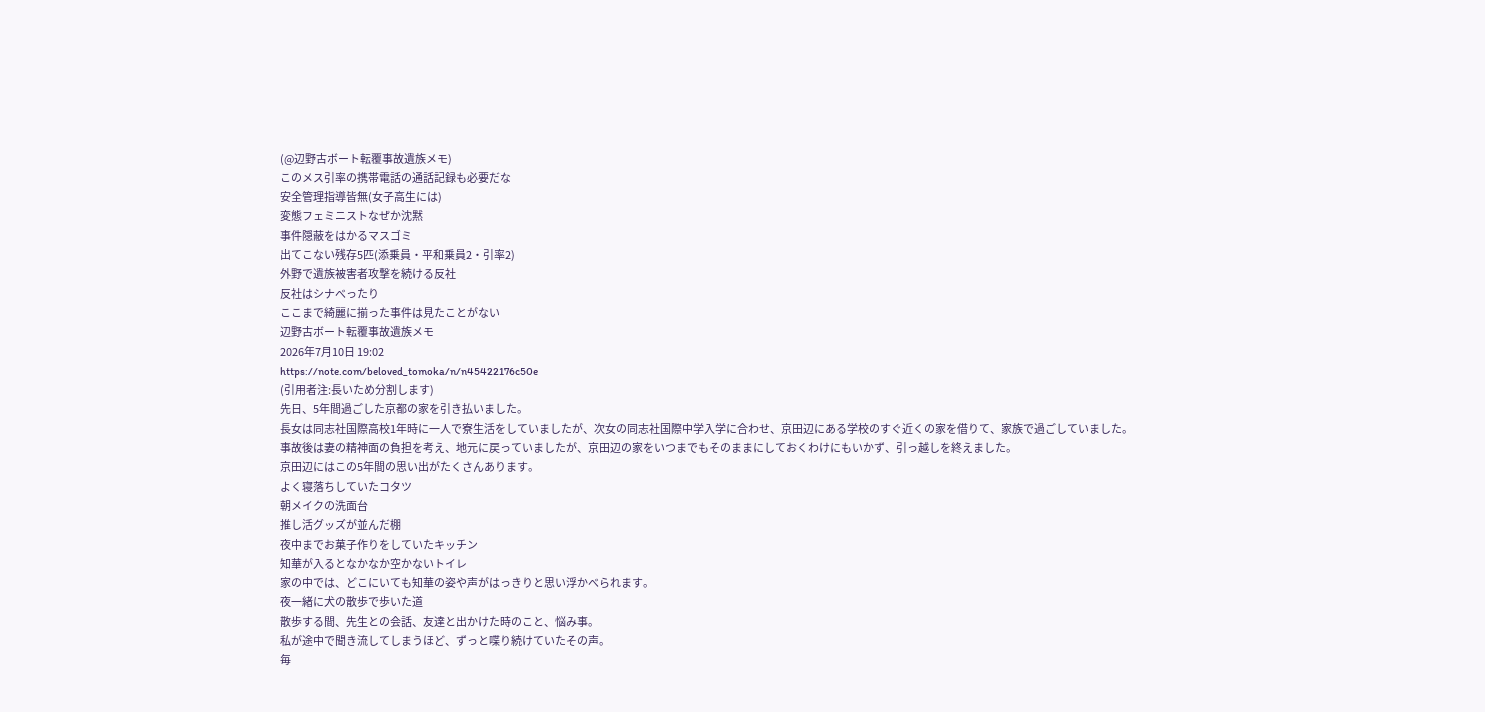(@辺野古ボート転覆事故遺族メモ)
このメス引率の携帯電話の通話記録も必要だな
安全管理指導皆無(女子高生には)
変態フェミニストなぜか沈黙
事件隠蔽をはかるマスゴミ
出てこない残存5匹(添乗員・平和乗員2・引率2)
外野で遺族被害者攻撃を続ける反社
反社はシナべったり
ここまで綺麗に揃った事件は見たことがない
辺野古ボート転覆事故遺族メモ
2026年7月10日 19:02
https://note.com/beloved_tomoka/n/n45422176c50e
(引用者注:長いため分割します)
先日、5年間過ごした京都の家を引き払いました。
長女は同志社国際高校1年時に一人で寮生活をしていましたが、次女の同志社国際中学入学に合わせ、京田辺にある学校のすぐ近くの家を借りて、家族で過ごしていました。
事故後は妻の精神面の負担を考え、地元に戻っていましたが、京田辺の家をいつまでもそのままにしておくわけにもいかず、引っ越しを終えました。
京田辺にはこの5年間の思い出がたくさんあります。
よく寝落ちしていたコタツ
朝メイクの洗面台
推し活グッズが並んだ棚
夜中までお菓子作りをしていたキッチン
知華が入るとなかなか空かないトイレ
家の中では、どこにいても知華の姿や声がはっきりと思い浮かべられます。
夜一緒に犬の散歩で歩いた道
散歩する間、先生との会話、友達と出かけた時のこと、悩み事。
私が途中で聞き流してしまうほど、ずっと喋り続けていたその声。
毎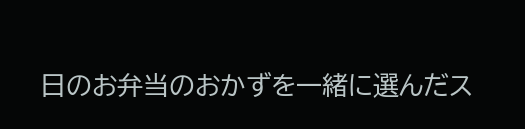日のお弁当のおかずを一緒に選んだス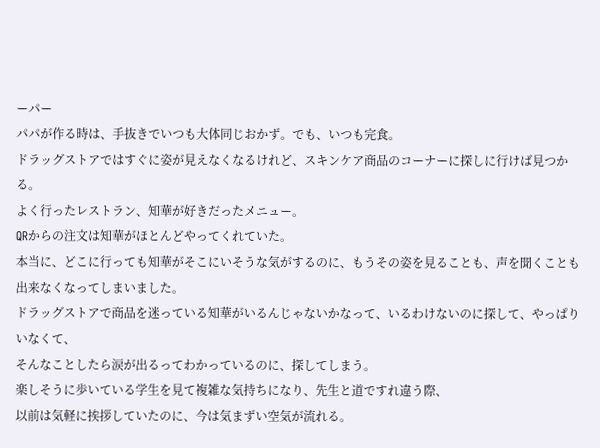ーパー
パパが作る時は、手抜きでいつも大体同じおかず。でも、いつも完食。
ドラッグストアではすぐに姿が見えなくなるけれど、スキンケア商品のコーナーに探しに行けば見つかる。
よく行ったレストラン、知華が好きだったメニュー。
QRからの注文は知華がほとんどやってくれていた。
本当に、どこに行っても知華がそこにいそうな気がするのに、もうその姿を見ることも、声を聞くことも出来なくなってしまいました。
ドラッグストアで商品を迷っている知華がいるんじゃないかなって、いるわけないのに探して、やっぱりいなくて、
そんなことしたら涙が出るってわかっているのに、探してしまう。
楽しそうに歩いている学生を見て複雑な気持ちになり、先生と道ですれ違う際、
以前は気軽に挨拶していたのに、今は気まずい空気が流れる。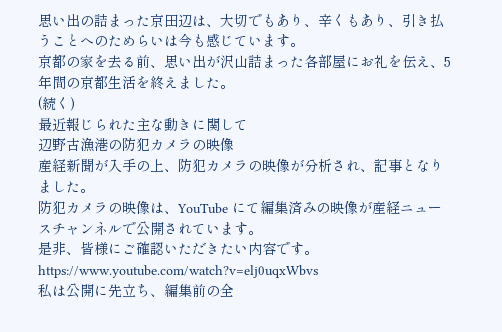思い出の詰まった京田辺は、大切でもあり、辛くもあり、引き払うことへのためらいは今も感じています。
京都の家を去る前、思い出が沢山詰まった各部屋にお礼を伝え、5年間の京都生活を終えました。
(続く)
最近報じられた主な動きに関して
辺野古漁港の防犯カメラの映像
産経新聞が入手の上、防犯カメラの映像が分析され、記事となりました。
防犯カメラの映像は、YouTube にて編集済みの映像が産経ニュースチャンネルで公開されています。
是非、皆様にご確認いただきたい内容です。
https://www.youtube.com/watch?v=elj0uqxWbvs
私は公開に先立ち、編集前の全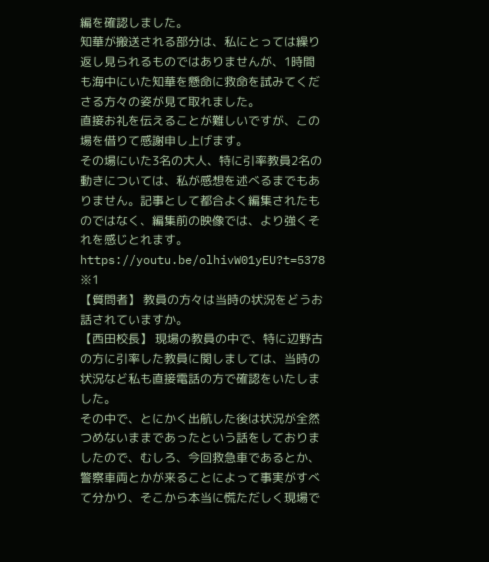編を確認しました。
知華が搬送される部分は、私にとっては繰り返し見られるものではありませんが、1時間も海中にいた知華を懸命に救命を試みてくださる方々の姿が見て取れました。
直接お礼を伝えることが難しいですが、この場を借りて感謝申し上げます。
その場にいた3名の大人、特に引率教員2名の動きについては、私が感想を述べるまでもありません。記事として都合よく編集されたものではなく、編集前の映像では、より強くそれを感じとれます。
https://youtu.be/olhivW01yEU?t=5378 ※1
【質問者】 教員の方々は当時の状況をどうお話されていますか。
【西田校長】 現場の教員の中で、特に辺野古の方に引率した教員に関しましては、当時の状況など私も直接電話の方で確認をいたしました。
その中で、とにかく出航した後は状況が全然つめないままであったという話をしておりましたので、むしろ、今回救急車であるとか、
警察車両とかが来ることによって事実がすべて分かり、そこから本当に慌ただしく現場で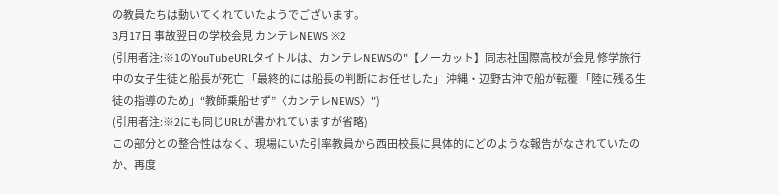の教員たちは動いてくれていたようでございます。
3月17日 事故翌日の学校会見 カンテレNEWS ※2
(引用者注:※1のYouTubeURLタイトルは、カンテレNEWSの"【ノーカット】同志社国際高校が会見 修学旅行中の女子生徒と船長が死亡 「最終的には船長の判断にお任せした」 沖縄・辺野古沖で船が転覆 「陸に残る生徒の指導のため」“教師乗船せず”〈カンテレNEWS〉")
(引用者注:※2にも同じURLが書かれていますが省略)
この部分との整合性はなく、現場にいた引率教員から西田校長に具体的にどのような報告がなされていたのか、再度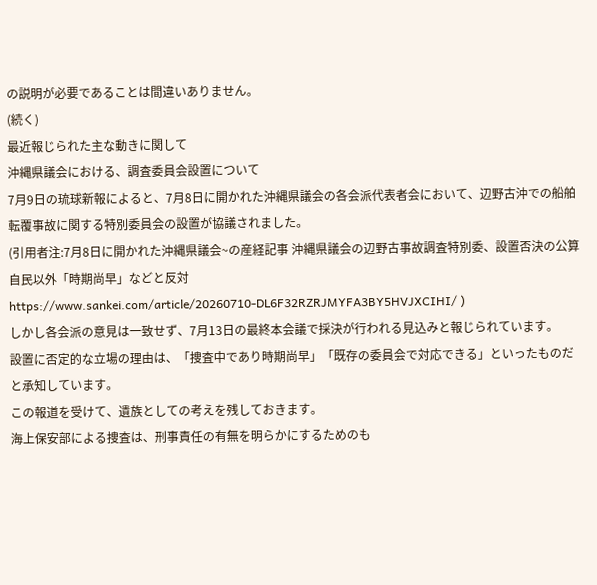の説明が必要であることは間違いありません。
(続く)
最近報じられた主な動きに関して
沖縄県議会における、調査委員会設置について
7月9日の琉球新報によると、7月8日に開かれた沖縄県議会の各会派代表者会において、辺野古沖での船舶転覆事故に関する特別委員会の設置が協議されました。
(引用者注:7月8日に開かれた沖縄県議会~の産経記事 沖縄県議会の辺野古事故調査特別委、設置否決の公算 自民以外「時期尚早」などと反対
https://www.sankei.com/article/20260710-DL6F32RZRJMYFA3BY5HVJXCIHI/ )
しかし各会派の意見は一致せず、7月13日の最終本会議で採決が行われる見込みと報じられています。
設置に否定的な立場の理由は、「捜査中であり時期尚早」「既存の委員会で対応できる」といったものだと承知しています。
この報道を受けて、遺族としての考えを残しておきます。
海上保安部による捜査は、刑事責任の有無を明らかにするためのも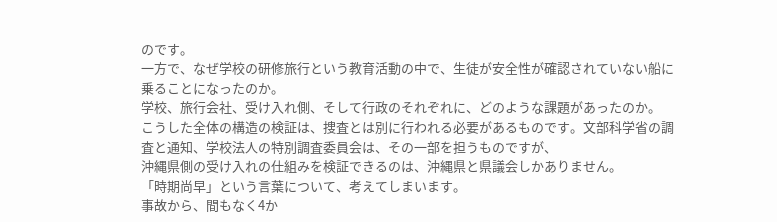のです。
一方で、なぜ学校の研修旅行という教育活動の中で、生徒が安全性が確認されていない船に乗ることになったのか。
学校、旅行会社、受け入れ側、そして行政のそれぞれに、どのような課題があったのか。
こうした全体の構造の検証は、捜査とは別に行われる必要があるものです。文部科学省の調査と通知、学校法人の特別調査委員会は、その一部を担うものですが、
沖縄県側の受け入れの仕組みを検証できるのは、沖縄県と県議会しかありません。
「時期尚早」という言葉について、考えてしまいます。
事故から、間もなく4か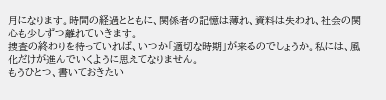月になります。時間の経過とともに、関係者の記憶は薄れ、資料は失われ、社会の関心も少しずつ離れていきます。
捜査の終わりを待っていれば、いつか「適切な時期」が来るのでしょうか。私には、風化だけが進んでいくように思えてなりません。
もうひとつ、書いておきたい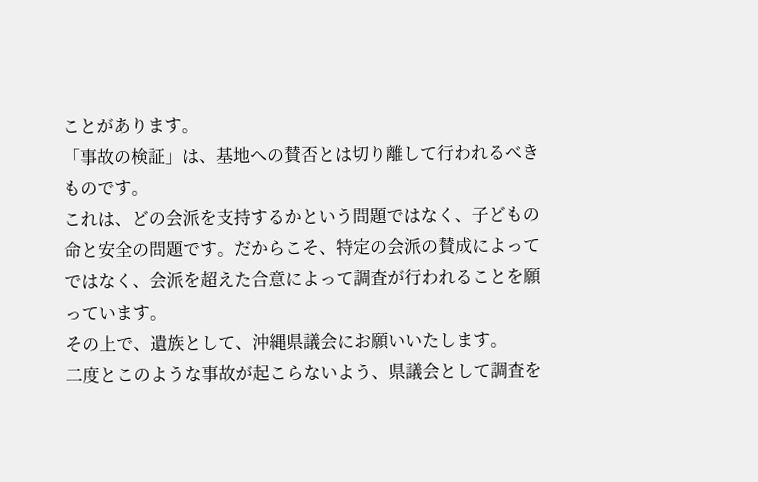ことがあります。
「事故の検証」は、基地への賛否とは切り離して行われるべきものです。
これは、どの会派を支持するかという問題ではなく、子どもの命と安全の問題です。だからこそ、特定の会派の賛成によってではなく、会派を超えた合意によって調査が行われることを願っています。
その上で、遺族として、沖縄県議会にお願いいたします。
二度とこのような事故が起こらないよう、県議会として調査を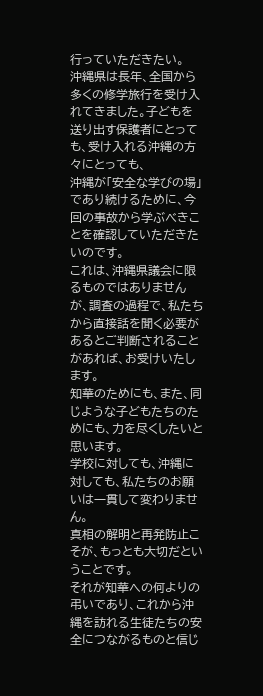行っていただきたい。
沖縄県は長年、全国から多くの修学旅行を受け入れてきました。子どもを送り出す保護者にとっても、受け入れる沖縄の方々にとっても、
沖縄が「安全な学びの場」であり続けるために、今回の事故から学ぶべきことを確認していただきたいのです。
これは、沖縄県議会に限るものではありませんが、調査の過程で、私たちから直接話を聞く必要があるとご判断されることがあれば、お受けいたします。
知華のためにも、また、同じような子どもたちのためにも、力を尽くしたいと思います。
学校に対しても、沖縄に対しても、私たちのお願いは一貫して変わりません。
真相の解明と再発防止こそが、もっとも大切だということです。
それが知華への何よりの弔いであり、これから沖縄を訪れる生徒たちの安全につながるものと信じ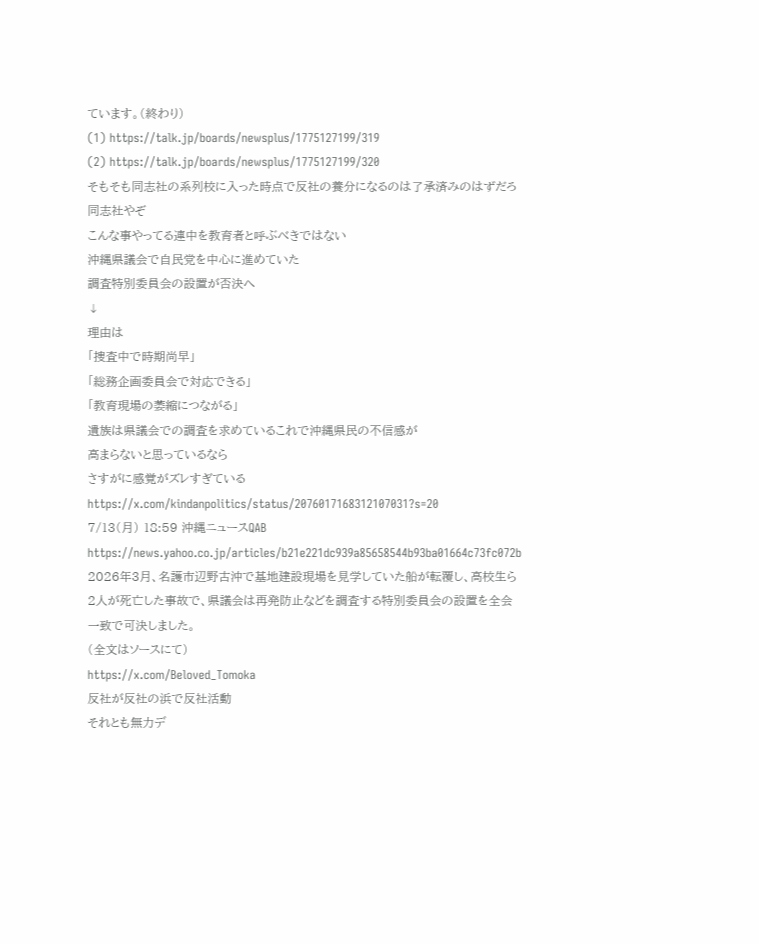ています。(終わり)
(1) https://talk.jp/boards/newsplus/1775127199/319
(2) https://talk.jp/boards/newsplus/1775127199/320
そもそも同志社の系列校に入った時点で反社の養分になるのは了承済みのはずだろ
同志社やぞ
こんな事やってる連中を教育者と呼ぶべきではない
沖縄県議会で自民党を中心に進めていた
調査特別委員会の設置が否決へ
↓
理由は
「捜査中で時期尚早」
「総務企画委員会で対応できる」
「教育現場の萎縮につながる」
遺族は県議会での調査を求めているこれで沖縄県民の不信感が
高まらないと思っているなら
さすがに感覚がズレすぎている
https://x.com/kindanpolitics/status/2076017168312107031?s=20
7/13(月) 18:59 沖縄ニュースQAB
https://news.yahoo.co.jp/articles/b21e221dc939a85658544b93ba01664c73fc072b
2026年3月、名護市辺野古沖で基地建設現場を見学していた船が転覆し、高校生ら2人が死亡した事故で、県議会は再発防止などを調査する特別委員会の設置を全会一致で可決しました。
(全文はソースにて)
https://x.com/Beloved_Tomoka
反社が反社の浜で反社活動
それとも無力デ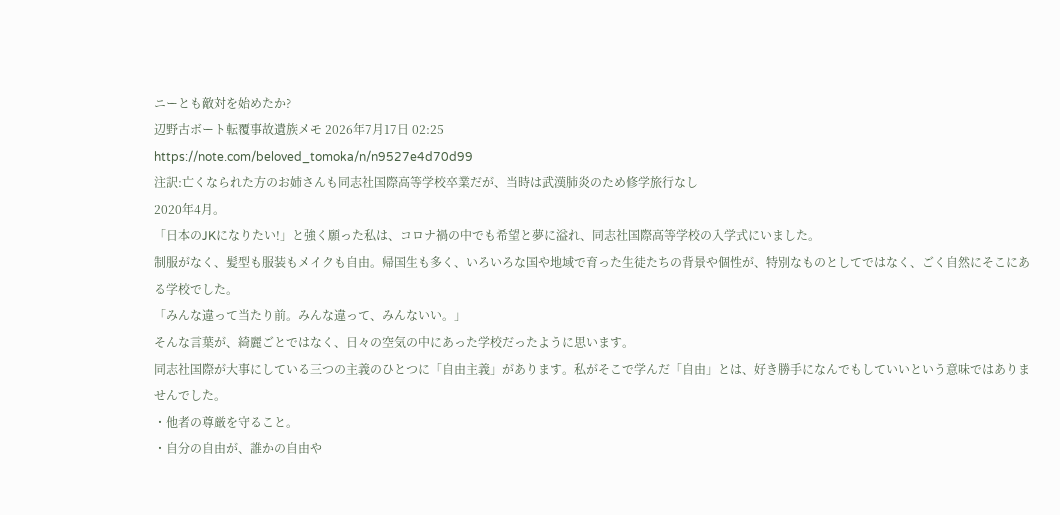ニーとも敵対を始めたか?
辺野古ボート転覆事故遺族メモ 2026年7月17日 02:25
https://note.com/beloved_tomoka/n/n9527e4d70d99
注訳:亡くなられた方のお姉さんも同志社国際高等学校卒業だが、当時は武漢肺炎のため修学旅行なし
2020年4月。
「日本のJKになりたい!」と強く願った私は、コロナ禍の中でも希望と夢に溢れ、同志社国際高等学校の入学式にいました。
制服がなく、髪型も服装もメイクも自由。帰国生も多く、いろいろな国や地域で育った生徒たちの背景や個性が、特別なものとしてではなく、ごく自然にそこにある学校でした。
「みんな違って当たり前。みんな違って、みんないい。」
そんな言葉が、綺麗ごとではなく、日々の空気の中にあった学校だったように思います。
同志社国際が大事にしている三つの主義のひとつに「自由主義」があります。私がそこで学んだ「自由」とは、好き勝手になんでもしていいという意味ではありませんでした。
・他者の尊厳を守ること。
・自分の自由が、誰かの自由や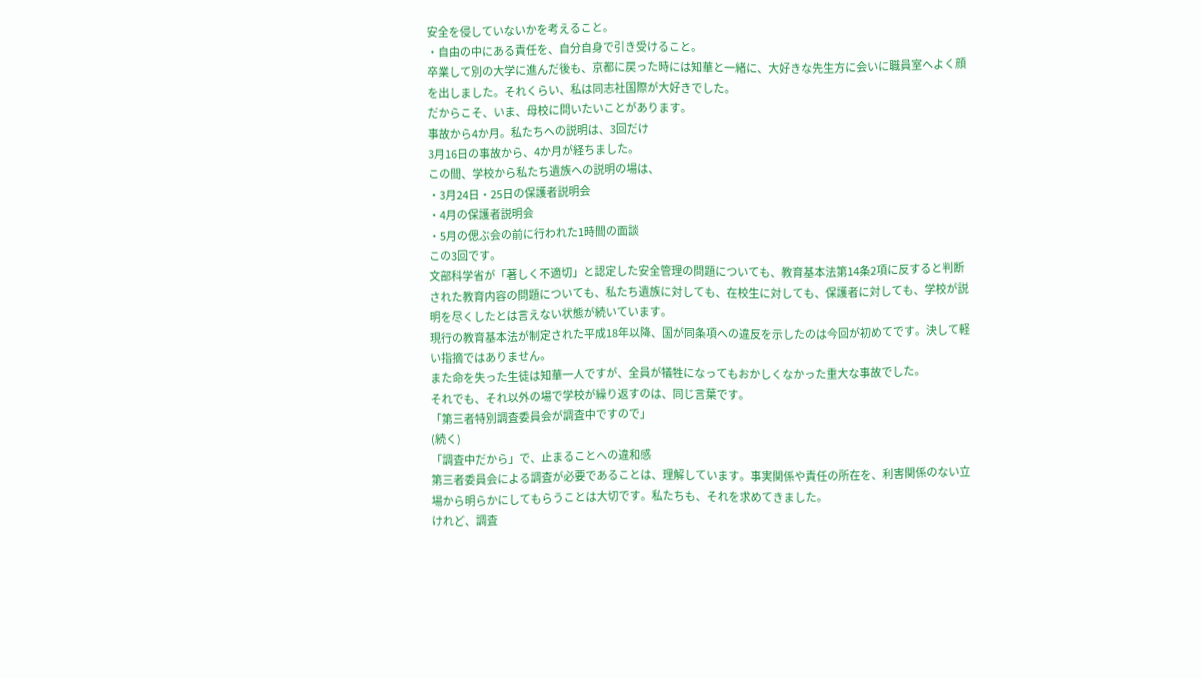安全を侵していないかを考えること。
・自由の中にある責任を、自分自身で引き受けること。
卒業して別の大学に進んだ後も、京都に戻った時には知華と一緒に、大好きな先生方に会いに職員室へよく顔を出しました。それくらい、私は同志社国際が大好きでした。
だからこそ、いま、母校に問いたいことがあります。
事故から4か月。私たちへの説明は、3回だけ
3月16日の事故から、4か月が経ちました。
この間、学校から私たち遺族への説明の場は、
・3月24日・25日の保護者説明会
・4月の保護者説明会
・5月の偲ぶ会の前に行われた1時間の面談
この3回です。
文部科学省が「著しく不適切」と認定した安全管理の問題についても、教育基本法第14条2項に反すると判断された教育内容の問題についても、私たち遺族に対しても、在校生に対しても、保護者に対しても、学校が説明を尽くしたとは言えない状態が続いています。
現行の教育基本法が制定された平成18年以降、国が同条項への違反を示したのは今回が初めてです。決して軽い指摘ではありません。
また命を失った生徒は知華一人ですが、全員が犠牲になってもおかしくなかった重大な事故でした。
それでも、それ以外の場で学校が繰り返すのは、同じ言葉です。
「第三者特別調査委員会が調査中ですので」
(続く)
「調査中だから」で、止まることへの違和感
第三者委員会による調査が必要であることは、理解しています。事実関係や責任の所在を、利害関係のない立場から明らかにしてもらうことは大切です。私たちも、それを求めてきました。
けれど、調査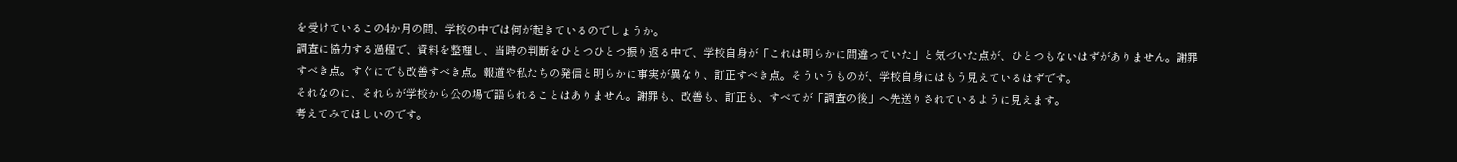を受けているこの4か月の間、学校の中では何が起きているのでしょうか。
調査に協力する過程で、資料を整理し、当時の判断をひとつひとつ振り返る中で、学校自身が「これは明らかに間違っていた」と気づいた点が、ひとつもないはずがありません。謝罪すべき点。すぐにでも改善すべき点。報道や私たちの発信と明らかに事実が異なり、訂正すべき点。そういうものが、学校自身にはもう見えているはずです。
それなのに、それらが学校から公の場で語られることはありません。謝罪も、改善も、訂正も、すべてが「調査の後」へ先送りされているように見えます。
考えてみてほしいのです。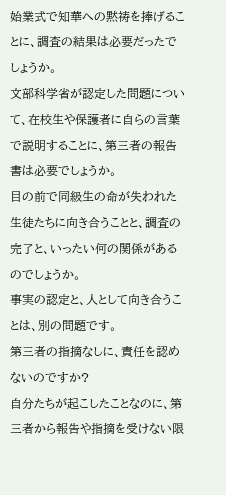始業式で知華への黙祷を捧げることに、調査の結果は必要だったでしょうか。
文部科学省が認定した問題について、在校生や保護者に自らの言葉で説明することに、第三者の報告書は必要でしょうか。
目の前で同級生の命が失われた生徒たちに向き合うことと、調査の完了と、いったい何の関係があるのでしょうか。
事実の認定と、人として向き合うことは、別の問題です。
第三者の指摘なしに、責任を認めないのですか?
自分たちが起こしたことなのに、第三者から報告や指摘を受けない限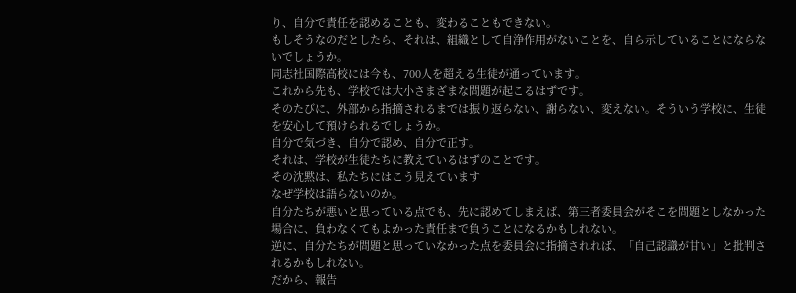り、自分で責任を認めることも、変わることもできない。
もしそうなのだとしたら、それは、組織として自浄作用がないことを、自ら示していることにならないでしょうか。
同志社国際高校には今も、700人を超える生徒が通っています。
これから先も、学校では大小さまざまな問題が起こるはずです。
そのたびに、外部から指摘されるまでは振り返らない、謝らない、変えない。そういう学校に、生徒を安心して預けられるでしょうか。
自分で気づき、自分で認め、自分で正す。
それは、学校が生徒たちに教えているはずのことです。
その沈黙は、私たちにはこう見えています
なぜ学校は語らないのか。
自分たちが悪いと思っている点でも、先に認めてしまえば、第三者委員会がそこを問題としなかった場合に、負わなくてもよかった責任まで負うことになるかもしれない。
逆に、自分たちが問題と思っていなかった点を委員会に指摘されれば、「自己認識が甘い」と批判されるかもしれない。
だから、報告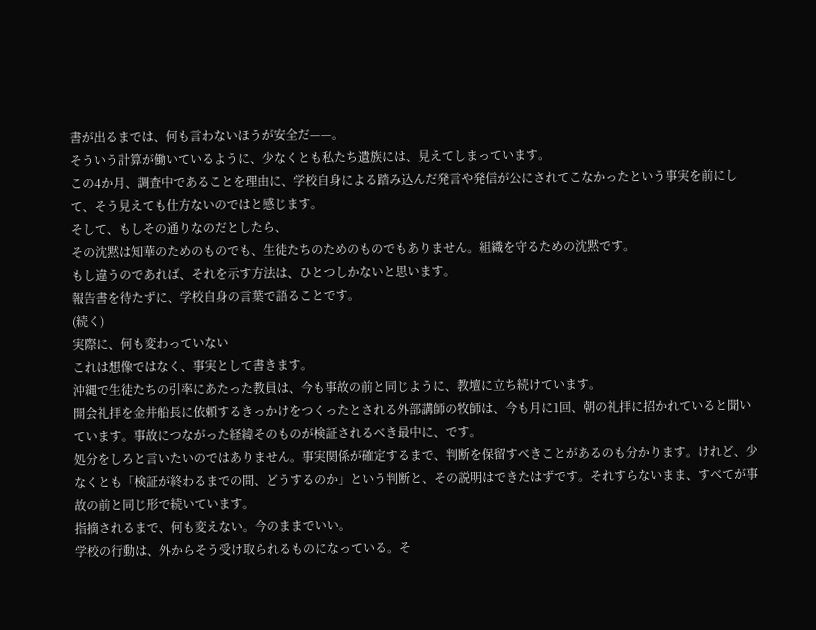書が出るまでは、何も言わないほうが安全だ——。
そういう計算が働いているように、少なくとも私たち遺族には、見えてしまっています。
この4か月、調査中であることを理由に、学校自身による踏み込んだ発言や発信が公にされてこなかったという事実を前にして、そう見えても仕方ないのではと感じます。
そして、もしその通りなのだとしたら、
その沈黙は知華のためのものでも、生徒たちのためのものでもありません。組織を守るための沈黙です。
もし違うのであれば、それを示す方法は、ひとつしかないと思います。
報告書を待たずに、学校自身の言葉で語ることです。
(続く)
実際に、何も変わっていない
これは想像ではなく、事実として書きます。
沖縄で生徒たちの引率にあたった教員は、今も事故の前と同じように、教壇に立ち続けています。
開会礼拝を金井船長に依頼するきっかけをつくったとされる外部講師の牧師は、今も月に1回、朝の礼拝に招かれていると聞いています。事故につながった経緯そのものが検証されるべき最中に、です。
処分をしろと言いたいのではありません。事実関係が確定するまで、判断を保留すべきことがあるのも分かります。けれど、少なくとも「検証が終わるまでの間、どうするのか」という判断と、その説明はできたはずです。それすらないまま、すべてが事故の前と同じ形で続いています。
指摘されるまで、何も変えない。今のままでいい。
学校の行動は、外からそう受け取られるものになっている。そ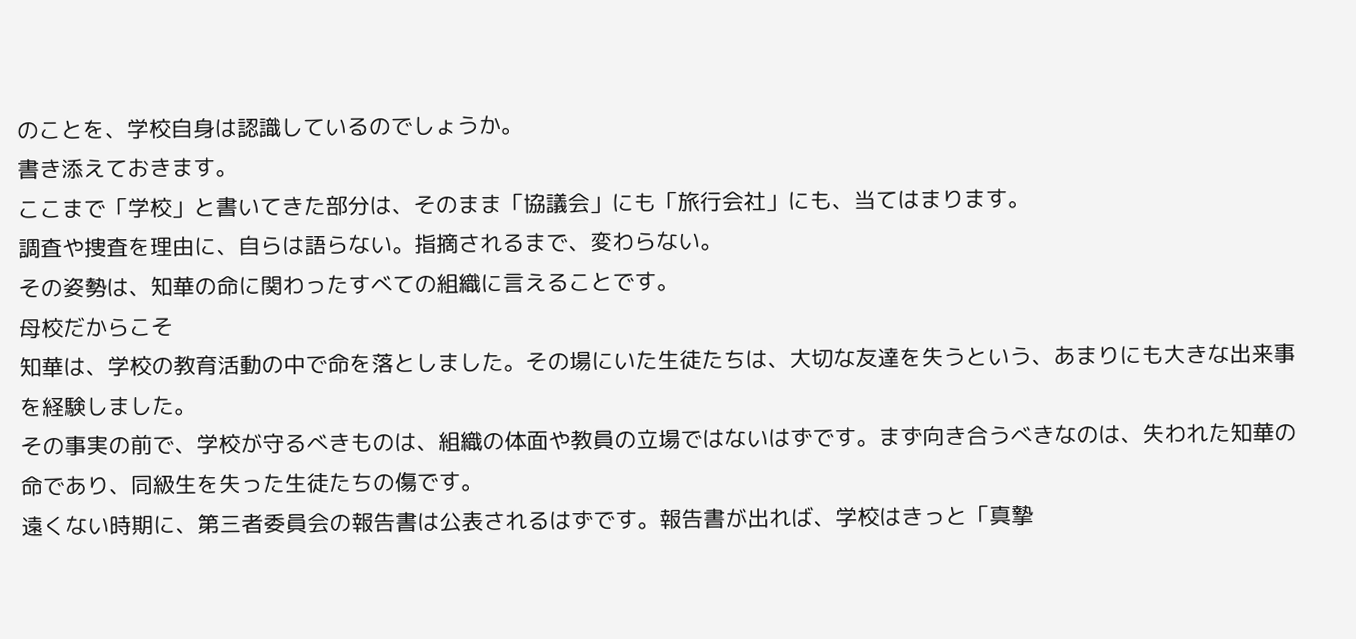のことを、学校自身は認識しているのでしょうか。
書き添えておきます。
ここまで「学校」と書いてきた部分は、そのまま「協議会」にも「旅行会社」にも、当てはまります。
調査や捜査を理由に、自らは語らない。指摘されるまで、変わらない。
その姿勢は、知華の命に関わったすべての組織に言えることです。
母校だからこそ
知華は、学校の教育活動の中で命を落としました。その場にいた生徒たちは、大切な友達を失うという、あまりにも大きな出来事を経験しました。
その事実の前で、学校が守るべきものは、組織の体面や教員の立場ではないはずです。まず向き合うべきなのは、失われた知華の命であり、同級生を失った生徒たちの傷です。
遠くない時期に、第三者委員会の報告書は公表されるはずです。報告書が出れば、学校はきっと「真摯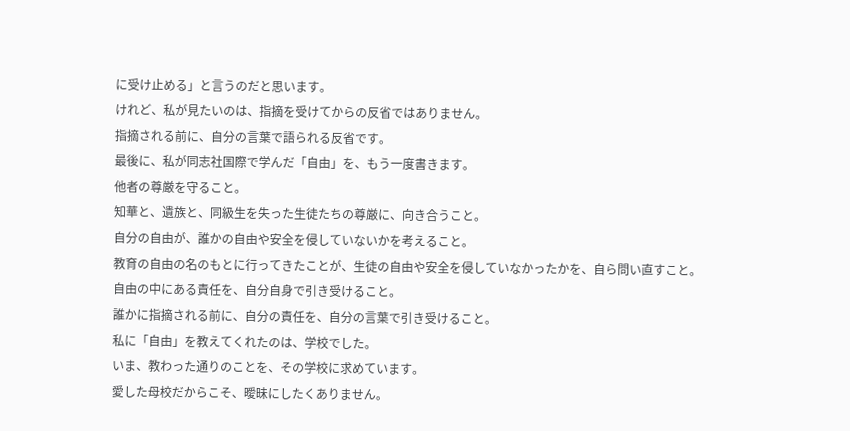に受け止める」と言うのだと思います。
けれど、私が見たいのは、指摘を受けてからの反省ではありません。
指摘される前に、自分の言葉で語られる反省です。
最後に、私が同志社国際で学んだ「自由」を、もう一度書きます。
他者の尊厳を守ること。
知華と、遺族と、同級生を失った生徒たちの尊厳に、向き合うこと。
自分の自由が、誰かの自由や安全を侵していないかを考えること。
教育の自由の名のもとに行ってきたことが、生徒の自由や安全を侵していなかったかを、自ら問い直すこと。
自由の中にある責任を、自分自身で引き受けること。
誰かに指摘される前に、自分の責任を、自分の言葉で引き受けること。
私に「自由」を教えてくれたのは、学校でした。
いま、教わった通りのことを、その学校に求めています。
愛した母校だからこそ、曖昧にしたくありません。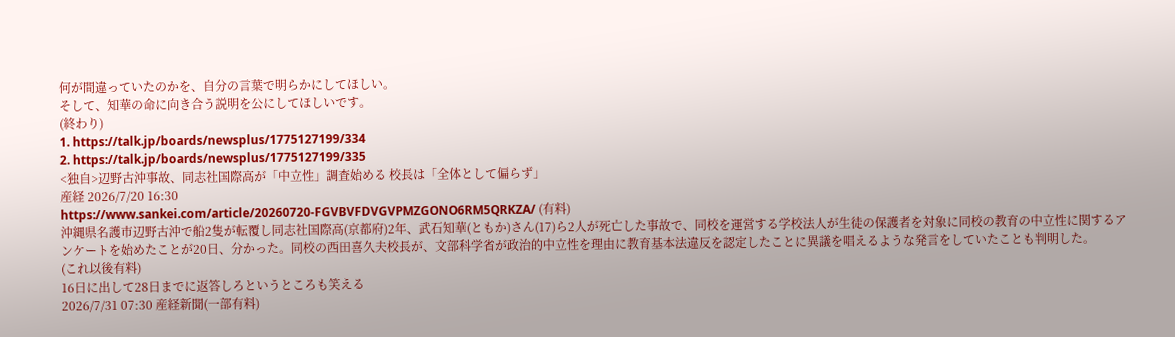何が間違っていたのかを、自分の言葉で明らかにしてほしい。
そして、知華の命に向き合う説明を公にしてほしいです。
(終わり)
1. https://talk.jp/boards/newsplus/1775127199/334
2. https://talk.jp/boards/newsplus/1775127199/335
<独自>辺野古沖事故、同志社国際高が「中立性」調査始める 校長は「全体として偏らず」
産経 2026/7/20 16:30
https://www.sankei.com/article/20260720-FGVBVFDVGVPMZGONO6RM5QRKZA/ (有料)
沖縄県名護市辺野古沖で船2隻が転覆し同志社国際高(京都府)2年、武石知華(ともか)さん(17)ら2人が死亡した事故で、同校を運営する学校法人が生徒の保護者を対象に同校の教育の中立性に関するアンケートを始めたことが20日、分かった。同校の西田喜久夫校長が、文部科学省が政治的中立性を理由に教育基本法違反を認定したことに異議を唱えるような発言をしていたことも判明した。
(これ以後有料)
16日に出して28日までに返答しろというところも笑える
2026/7/31 07:30 産経新聞(一部有料)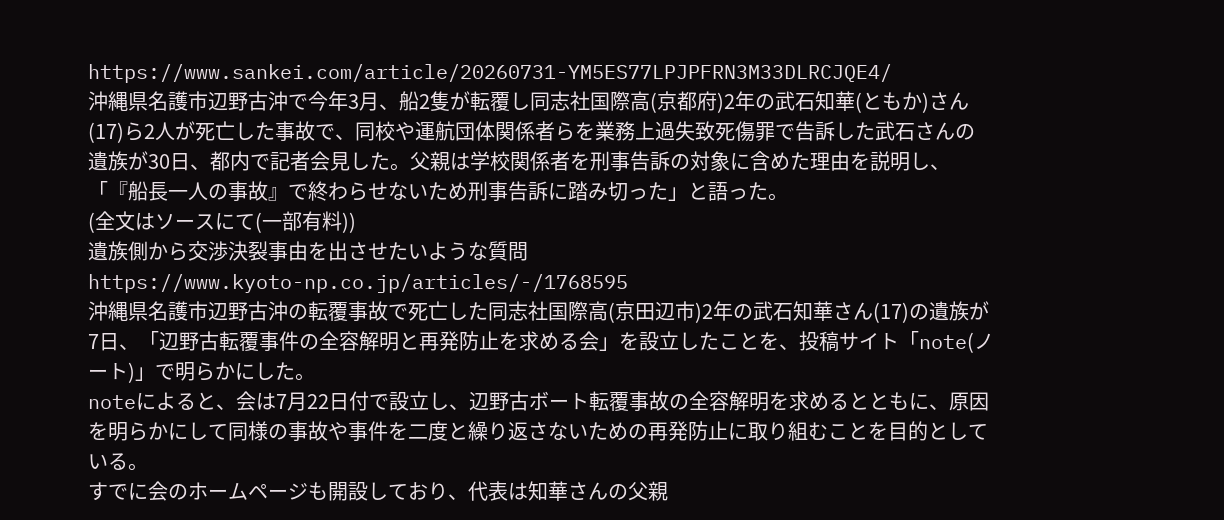https://www.sankei.com/article/20260731-YM5ES77LPJPFRN3M33DLRCJQE4/
沖縄県名護市辺野古沖で今年3月、船2隻が転覆し同志社国際高(京都府)2年の武石知華(ともか)さん(17)ら2人が死亡した事故で、同校や運航団体関係者らを業務上過失致死傷罪で告訴した武石さんの遺族が30日、都内で記者会見した。父親は学校関係者を刑事告訴の対象に含めた理由を説明し、「『船長一人の事故』で終わらせないため刑事告訴に踏み切った」と語った。
(全文はソースにて(一部有料))
遺族側から交渉決裂事由を出させたいような質問
https://www.kyoto-np.co.jp/articles/-/1768595
沖縄県名護市辺野古沖の転覆事故で死亡した同志社国際高(京田辺市)2年の武石知華さん(17)の遺族が7日、「辺野古転覆事件の全容解明と再発防止を求める会」を設立したことを、投稿サイト「note(ノート)」で明らかにした。
noteによると、会は7月22日付で設立し、辺野古ボート転覆事故の全容解明を求めるとともに、原因を明らかにして同様の事故や事件を二度と繰り返さないための再発防止に取り組むことを目的としている。
すでに会のホームページも開設しており、代表は知華さんの父親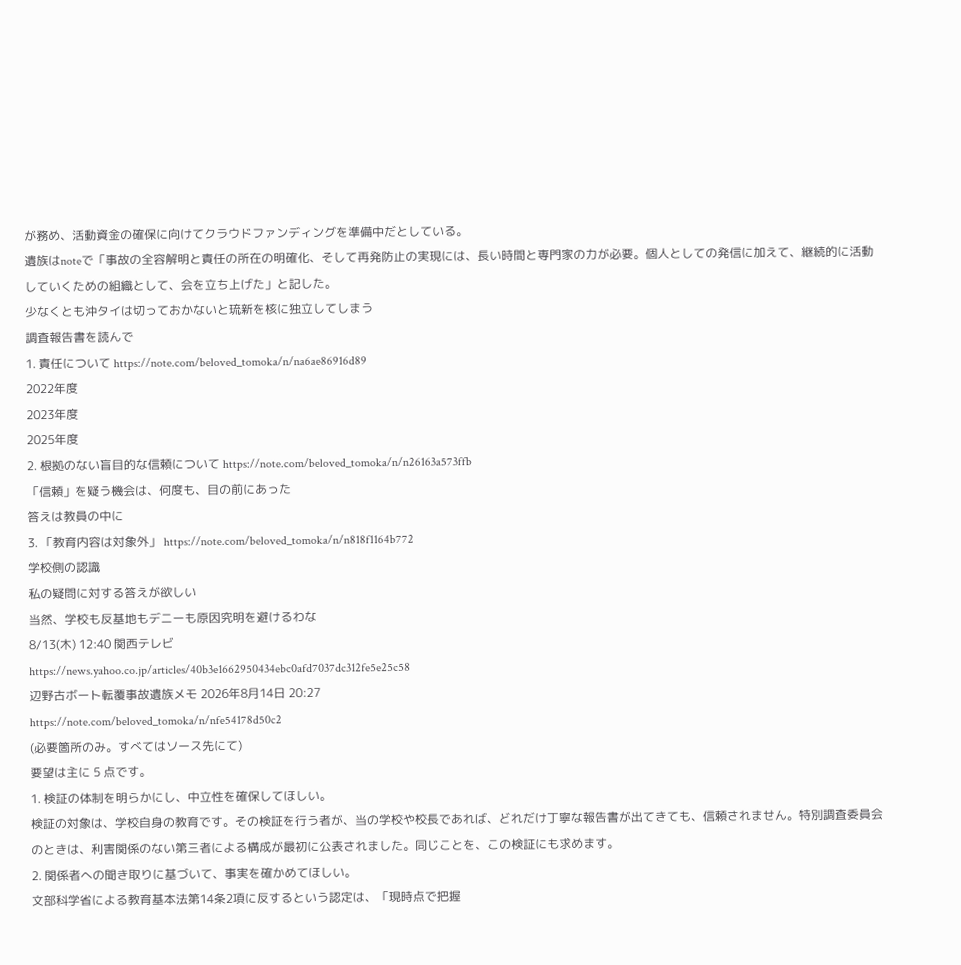が務め、活動資金の確保に向けてクラウドファンディングを準備中だとしている。
遺族はnoteで「事故の全容解明と責任の所在の明確化、そして再発防止の実現には、長い時間と専門家の力が必要。個人としての発信に加えて、継続的に活動していくための組織として、会を立ち上げた」と記した。
少なくとも沖タイは切っておかないと琉新を核に独立してしまう
調査報告書を読んで
1. 責任について https://note.com/beloved_tomoka/n/na6ae86916d89
2022年度
2023年度
2025年度
2. 根拠のない盲目的な信頼について https://note.com/beloved_tomoka/n/n26163a573ffb
「信頼」を疑う機会は、何度も、目の前にあった
答えは教員の中に
3. 「教育内容は対象外」 https://note.com/beloved_tomoka/n/n818f1164b772
学校側の認識
私の疑問に対する答えが欲しい
当然、学校も反基地もデニーも原因究明を避けるわな
8/13(木) 12:40 関西テレビ
https://news.yahoo.co.jp/articles/40b3e1662950434ebc0afd7037dc312fe5e25c58
辺野古ボート転覆事故遺族メモ 2026年8月14日 20:27
https://note.com/beloved_tomoka/n/nfe54178d50c2
(必要箇所のみ。すべてはソース先にて)
要望は主に 5 点です。
1. 検証の体制を明らかにし、中立性を確保してほしい。
検証の対象は、学校自身の教育です。その検証を行う者が、当の学校や校長であれば、どれだけ丁寧な報告書が出てきても、信頼されません。特別調査委員会のときは、利害関係のない第三者による構成が最初に公表されました。同じことを、この検証にも求めます。
2. 関係者への聞き取りに基づいて、事実を確かめてほしい。
文部科学省による教育基本法第14条2項に反するという認定は、「現時点で把握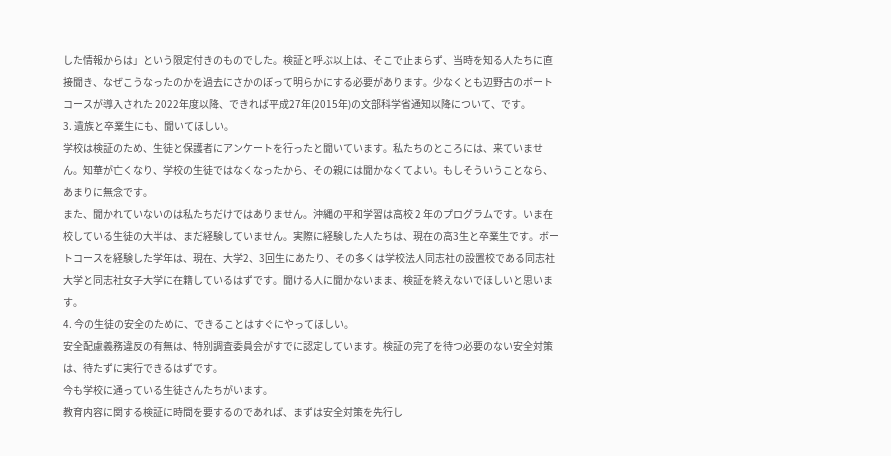した情報からは」という限定付きのものでした。検証と呼ぶ以上は、そこで止まらず、当時を知る人たちに直接聞き、なぜこうなったのかを過去にさかのぼって明らかにする必要があります。少なくとも辺野古のボートコースが導入された 2022年度以降、できれば平成27年(2015年)の文部科学省通知以降について、です。
3. 遺族と卒業生にも、聞いてほしい。
学校は検証のため、生徒と保護者にアンケートを行ったと聞いています。私たちのところには、来ていません。知華が亡くなり、学校の生徒ではなくなったから、その親には聞かなくてよい。もしそういうことなら、あまりに無念です。
また、聞かれていないのは私たちだけではありません。沖縄の平和学習は高校 2 年のプログラムです。いま在校している生徒の大半は、まだ経験していません。実際に経験した人たちは、現在の高3生と卒業生です。ボートコースを経験した学年は、現在、大学2、3回生にあたり、その多くは学校法人同志社の設置校である同志社大学と同志社女子大学に在籍しているはずです。聞ける人に聞かないまま、検証を終えないでほしいと思います。
4. 今の生徒の安全のために、できることはすぐにやってほしい。
安全配慮義務違反の有無は、特別調査委員会がすでに認定しています。検証の完了を待つ必要のない安全対策は、待たずに実行できるはずです。
今も学校に通っている生徒さんたちがいます。
教育内容に関する検証に時間を要するのであれば、まずは安全対策を先行し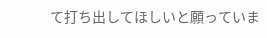て打ち出してほしいと願っていま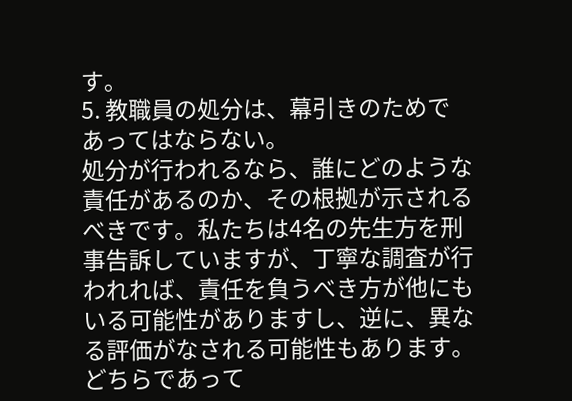す。
5. 教職員の処分は、幕引きのためであってはならない。
処分が行われるなら、誰にどのような責任があるのか、その根拠が示されるべきです。私たちは4名の先生方を刑事告訴していますが、丁寧な調査が行われれば、責任を負うべき方が他にもいる可能性がありますし、逆に、異なる評価がなされる可能性もあります。どちらであって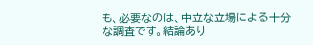も、必要なのは、中立な立場による十分な調査です。結論あり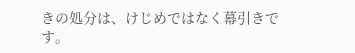きの処分は、けじめではなく幕引きです。